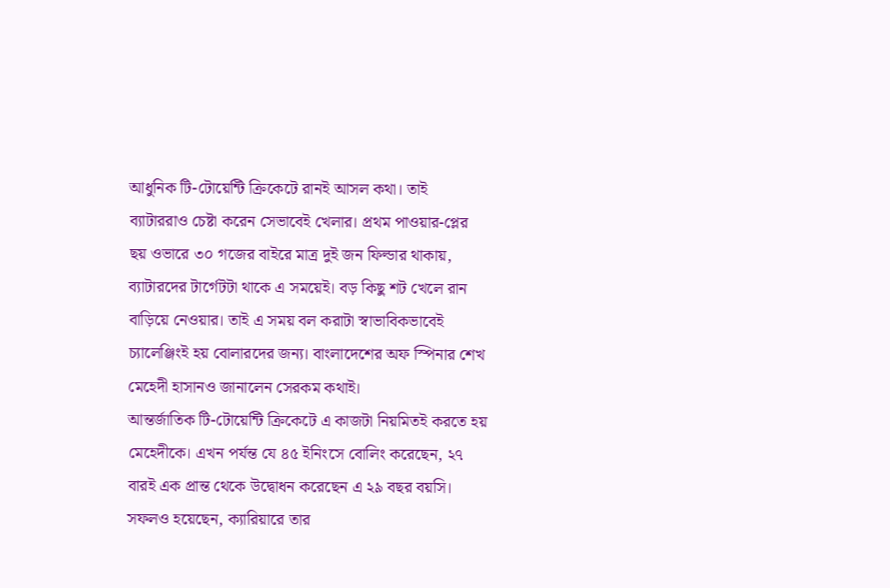আধুনিক টি-টোয়েন্টি ক্রিকেটে রানই আসল কথা। তাই ব্যাটাররাও চেষ্টা করেন সেভাবেই খেলার। প্রথম পাওয়ার-প্লের ছয় ওভারে ৩০ গজের বাইরে মাত্র দুই জন ফিল্ডার থাকায়, ব্যাটারদের টার্গেটটা থাকে এ সময়েই। বড় কিছু শট খেলে রান বাড়িয়ে নেওয়ার। তাই এ সময় বল করাটা স্বাভাবিকভাবেই চ্যালেঞ্জিংই হয় বোলারদের জন্য। বাংলাদেশের অফ স্পিনার শেখ মেহেদী হাসানও জানালেন সেরকম কথাই।
আন্তর্জাতিক টি-টোয়েন্টি ক্রিকেটে এ কাজটা নিয়মিতই করতে হয় মেহেদীকে। এখন পর্যন্ত যে ৪৫ ইনিংসে বোলিং করেছেন, ২৭ বারই এক প্রান্ত থেকে উদ্বোধন করেছেন এ ২৯ বছর বয়সি। সফলও হয়েছেন, ক্যারিয়ারে তার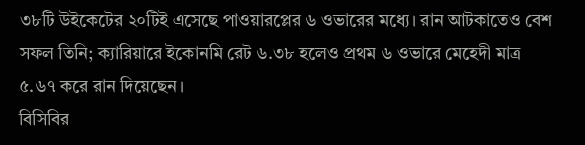৩৮টি উইকেটের ২০টিই এসেছে পাওয়ারপ্লের ৬ ওভারের মধ্যে। রান আটকাতেও বেশ সফল তিনি; ক্যারিয়ারে ইকোনমি রেট ৬.৩৮ হলেও প্রথম ৬ ওভারে মেহেদী মাত্র ৫.৬৭ করে রান দিয়েছেন।
বিসিবির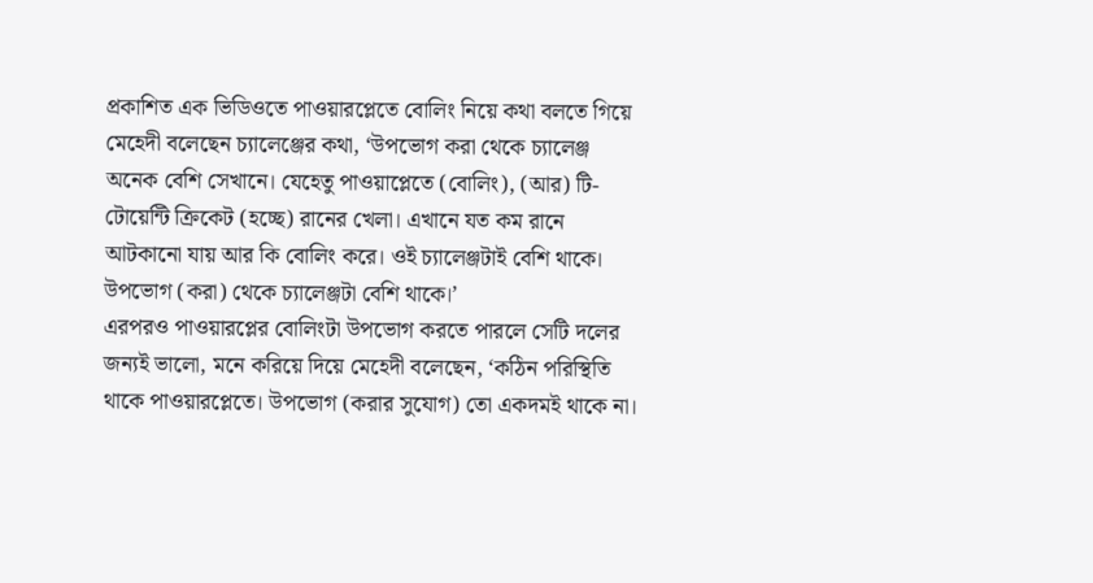প্রকাশিত এক ভিডিওতে পাওয়ারপ্লেতে বোলিং নিয়ে কথা বলতে গিয়ে মেহেদী বলেছেন চ্যালেঞ্জের কথা, ‘উপভোগ করা থেকে চ্যালেঞ্জ অনেক বেশি সেখানে। যেহেতু পাওয়াপ্লেতে (বোলিং), (আর) টি-টোয়েন্টি ক্রিকেট (হচ্ছে) রানের খেলা। এখানে যত কম রানে আটকানো যায় আর কি বোলিং করে। ওই চ্যালেঞ্জটাই বেশি থাকে। উপভোগ (করা) থেকে চ্যালেঞ্জটা বেশি থাকে।’
এরপরও পাওয়ারপ্লের বোলিংটা উপভোগ করতে পারলে সেটি দলের জন্যই ভালো, মনে করিয়ে দিয়ে মেহেদী বলেছেন, ‘কঠিন পরিস্থিতি থাকে পাওয়ারপ্লেতে। উপভোগ (করার সুযোগ) তো একদমই থাকে না।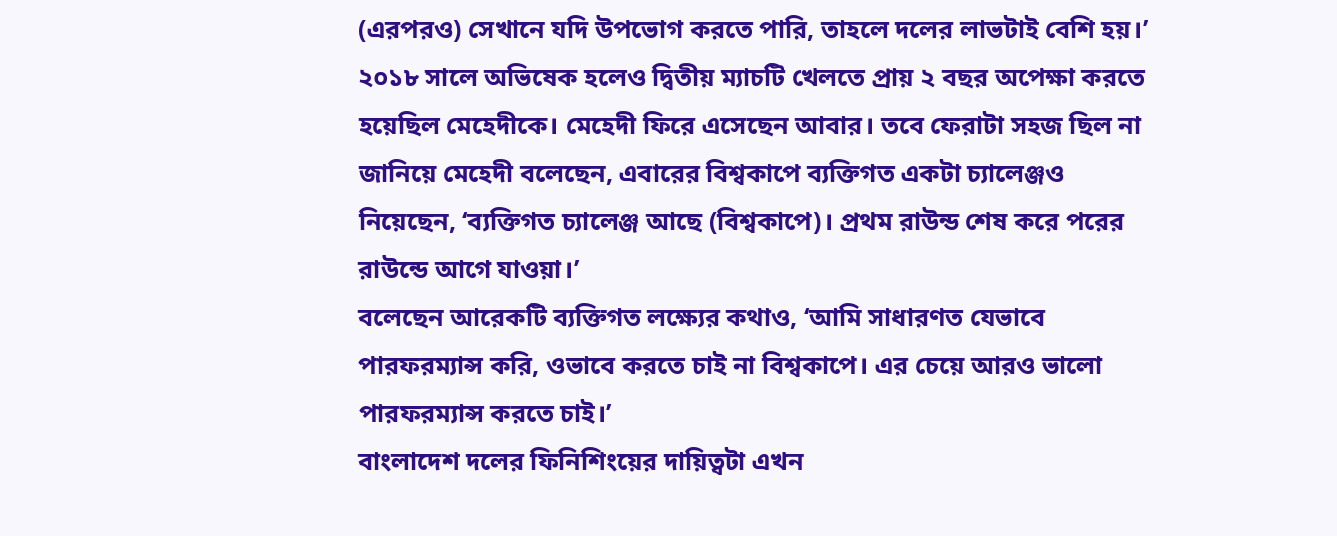(এরপরও) সেখানে যদি উপভোগ করতে পারি, তাহলে দলের লাভটাই বেশি হয়।’
২০১৮ সালে অভিষেক হলেও দ্বিতীয় ম্যাচটি খেলতে প্রায় ২ বছর অপেক্ষা করতে হয়েছিল মেহেদীকে। মেহেদী ফিরে এসেছেন আবার। তবে ফেরাটা সহজ ছিল না জানিয়ে মেহেদী বলেছেন, এবারের বিশ্বকাপে ব্যক্তিগত একটা চ্যালেঞ্জও নিয়েছেন, ‘ব্যক্তিগত চ্যালেঞ্জ আছে (বিশ্বকাপে)। প্রথম রাউন্ড শেষ করে পরের রাউন্ডে আগে যাওয়া।’
বলেছেন আরেকটি ব্যক্তিগত লক্ষ্যের কথাও, ‘আমি সাধারণত যেভাবে পারফরম্যান্স করি, ওভাবে করতে চাই না বিশ্বকাপে। এর চেয়ে আরও ভালো পারফরম্যান্স করতে চাই।’
বাংলাদেশ দলের ফিনিশিংয়ের দায়িত্বটা এখন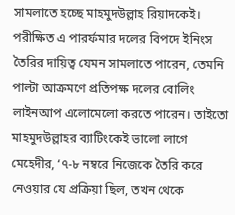সামলাতে হচ্ছে মাহমুদউল্লাহ রিয়াদকেই। পরীক্ষিত এ পারর্ফমার দলের বিপদে ইনিংস তৈরির দায়িত্ব যেমন সামলাতে পারেন, তেমনি পাল্টা আক্রমণে প্রতিপক্ষ দলের বোলিং লাইনআপ এলোমেলো করতে পারেন। তাইতো মাহমুদউল্লাহর ব্যাটিংকেই ভালো লাগে মেহেদীর, ‘৭-৮ নম্বরে নিজেকে তৈরি করে নেওয়ার যে প্রক্রিয়া ছিল, তখন থেকে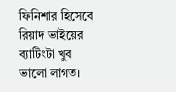ফিনিশার হিসেবে রিয়াদ ভাইয়ের ব্যাটিংটা খুব ভালো লাগত।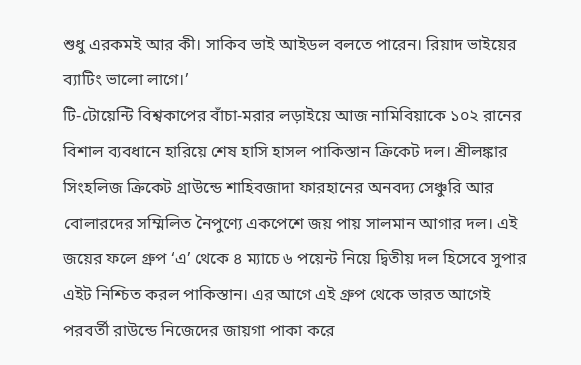শুধু এরকমই আর কী। সাকিব ভাই আইডল বলতে পারেন। রিয়াদ ভাইয়ের ব্যাটিং ভালো লাগে।’
টি-টোয়েন্টি বিশ্বকাপের বাঁচা-মরার লড়াইয়ে আজ নামিবিয়াকে ১০২ রানের বিশাল ব্যবধানে হারিয়ে শেষ হাসি হাসল পাকিস্তান ক্রিকেট দল। শ্রীলঙ্কার সিংহলিজ ক্রিকেট গ্রাউন্ডে শাহিবজাদা ফারহানের অনবদ্য সেঞ্চুরি আর বোলারদের সম্মিলিত নৈপুণ্যে একপেশে জয় পায় সালমান আগার দল। এই জয়ের ফলে গ্রুপ ‘এ’ থেকে ৪ ম্যাচে ৬ পয়েন্ট নিয়ে দ্বিতীয় দল হিসেবে সুপার এইট নিশ্চিত করল পাকিস্তান। এর আগে এই গ্রুপ থেকে ভারত আগেই পরবর্তী রাউন্ডে নিজেদের জায়গা পাকা করে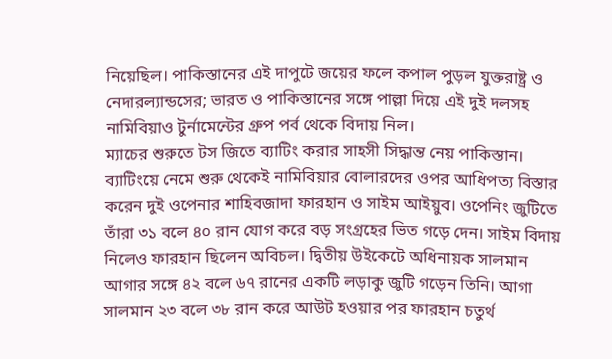নিয়েছিল। পাকিস্তানের এই দাপুটে জয়ের ফলে কপাল পুড়ল যুক্তরাষ্ট্র ও নেদারল্যান্ডসের; ভারত ও পাকিস্তানের সঙ্গে পাল্লা দিয়ে এই দুই দলসহ নামিবিয়াও টুর্নামেন্টের গ্রুপ পর্ব থেকে বিদায় নিল।
ম্যাচের শুরুতে টস জিতে ব্যাটিং করার সাহসী সিদ্ধান্ত নেয় পাকিস্তান। ব্যাটিংয়ে নেমে শুরু থেকেই নামিবিয়ার বোলারদের ওপর আধিপত্য বিস্তার করেন দুই ওপেনার শাহিবজাদা ফারহান ও সাইম আইয়ুব। ওপেনিং জুটিতে তাঁরা ৩১ বলে ৪০ রান যোগ করে বড় সংগ্রহের ভিত গড়ে দেন। সাইম বিদায় নিলেও ফারহান ছিলেন অবিচল। দ্বিতীয় উইকেটে অধিনায়ক সালমান আগার সঙ্গে ৪২ বলে ৬৭ রানের একটি লড়াকু জুটি গড়েন তিনি। আগা সালমান ২৩ বলে ৩৮ রান করে আউট হওয়ার পর ফারহান চতুর্থ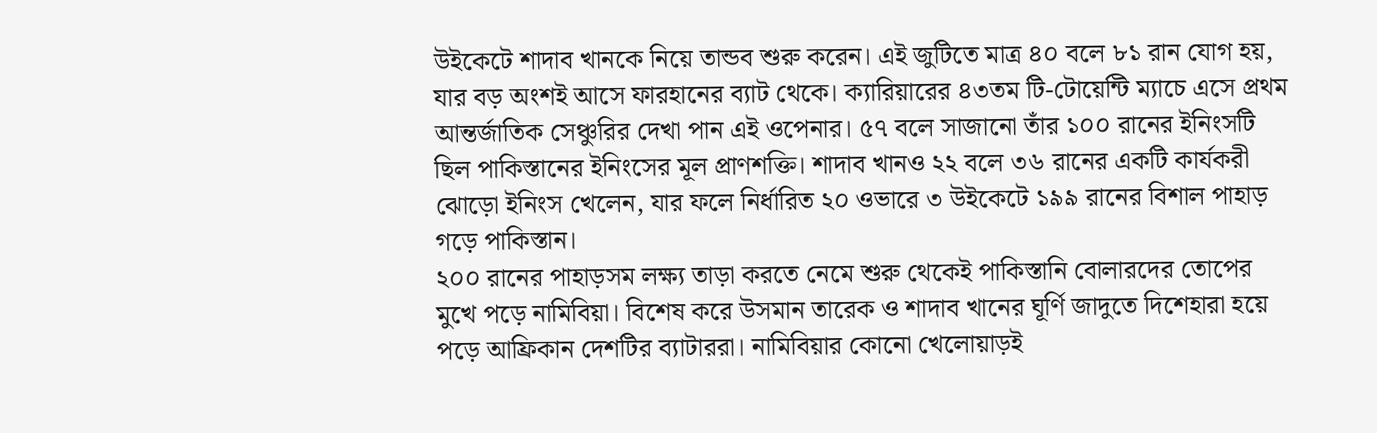উইকেটে শাদাব খানকে নিয়ে তান্ডব শুরু করেন। এই জুটিতে মাত্র ৪০ বলে ৮১ রান যোগ হয়, যার বড় অংশই আসে ফারহানের ব্যাট থেকে। ক্যারিয়ারের ৪৩তম টি-টোয়েন্টি ম্যাচে এসে প্রথম আন্তর্জাতিক সেঞ্চুরির দেখা পান এই ওপেনার। ৫৭ বলে সাজানো তাঁর ১০০ রানের ইনিংসটি ছিল পাকিস্তানের ইনিংসের মূল প্রাণশক্তি। শাদাব খানও ২২ বলে ৩৬ রানের একটি কার্যকরী ঝোড়ো ইনিংস খেলেন, যার ফলে নির্ধারিত ২০ ওভারে ৩ উইকেটে ১৯৯ রানের বিশাল পাহাড় গড়ে পাকিস্তান।
২০০ রানের পাহাড়সম লক্ষ্য তাড়া করতে নেমে শুরু থেকেই পাকিস্তানি বোলারদের তোপের মুখে পড়ে নামিবিয়া। বিশেষ করে উসমান তারেক ও শাদাব খানের ঘূর্ণি জাদুতে দিশেহারা হয়ে পড়ে আফ্রিকান দেশটির ব্যাটাররা। নামিবিয়ার কোনো খেলোয়াড়ই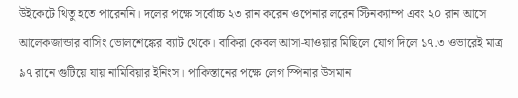উইকেটে থিতু হতে পারেননি। দলের পক্ষে সর্বোচ্চ ২৩ রান করেন ওপেনার লরেন স্টিনক্যাম্প এবং ২০ রান আসে আলেকজান্ডার বাসিং ভোলশেঙ্কের ব্যাট থেকে। বাকিরা কেবল আসা-যাওয়ার মিছিলে যোগ দিলে ১৭.৩ ওভারেই মাত্র ৯৭ রানে গুটিয়ে যায় নামিবিয়ার ইনিংস। পাকিস্তানের পক্ষে লেগ স্পিনার উসমান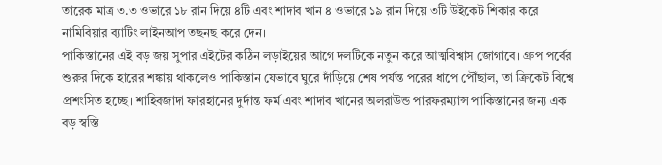তারেক মাত্র ৩.৩ ওভারে ১৮ রান দিয়ে ৪টি এবং শাদাব খান ৪ ওভারে ১৯ রান দিয়ে ৩টি উইকেট শিকার করে নামিবিয়ার ব্যাটিং লাইনআপ তছনছ করে দেন।
পাকিস্তানের এই বড় জয় সুপার এইটের কঠিন লড়াইয়ের আগে দলটিকে নতুন করে আত্মবিশ্বাস জোগাবে। গ্রুপ পর্বের শুরুর দিকে হারের শঙ্কায় থাকলেও পাকিস্তান যেভাবে ঘুরে দাঁড়িয়ে শেষ পর্যন্ত পরের ধাপে পৌঁছাল, তা ক্রিকেট বিশ্বে প্রশংসিত হচ্ছে। শাহিবজাদা ফারহানের দুর্দান্ত ফর্ম এবং শাদাব খানের অলরাউন্ড পারফরম্যান্স পাকিস্তানের জন্য এক বড় স্বস্তি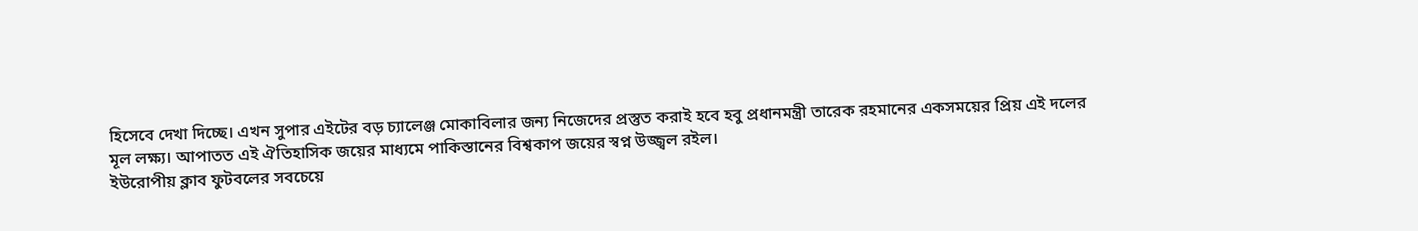হিসেবে দেখা দিচ্ছে। এখন সুপার এইটের বড় চ্যালেঞ্জ মোকাবিলার জন্য নিজেদের প্রস্তুত করাই হবে হবু প্রধানমন্ত্রী তারেক রহমানের একসময়ের প্রিয় এই দলের মূল লক্ষ্য। আপাতত এই ঐতিহাসিক জয়ের মাধ্যমে পাকিস্তানের বিশ্বকাপ জয়ের স্বপ্ন উজ্জ্বল রইল।
ইউরোপীয় ক্লাব ফুটবলের সবচেয়ে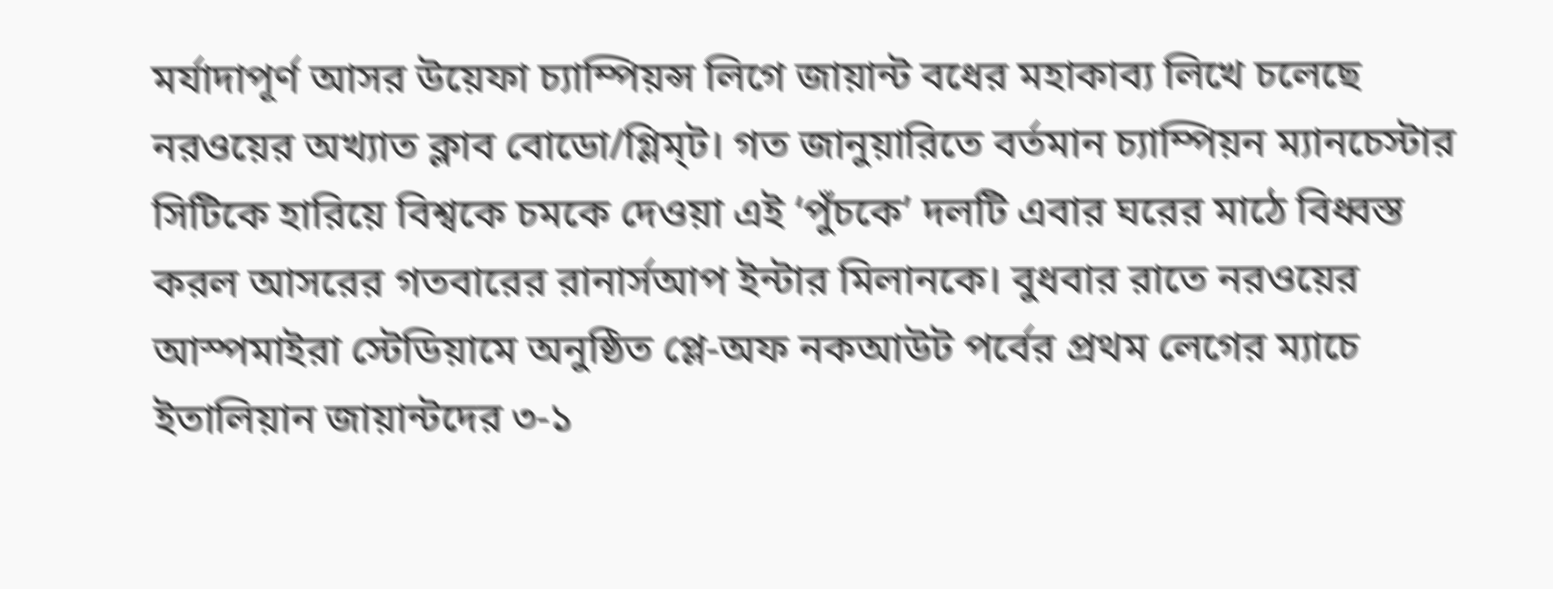মর্যাদাপূর্ণ আসর উয়েফা চ্যাম্পিয়ন্স লিগে জায়ান্ট বধের মহাকাব্য লিখে চলেছে নরওয়ের অখ্যাত ক্লাব বোডো/গ্লিম্ট। গত জানুয়ারিতে বর্তমান চ্যাম্পিয়ন ম্যানচেস্টার সিটিকে হারিয়ে বিশ্বকে চমকে দেওয়া এই ‘পুঁচকে’ দলটি এবার ঘরের মাঠে বিধ্বস্ত করল আসরের গতবারের রানার্সআপ ইন্টার মিলানকে। বুধবার রাতে নরওয়ের আস্পমাইরা স্টেডিয়ামে অনুষ্ঠিত প্লে-অফ নকআউট পর্বের প্রথম লেগের ম্যাচে ইতালিয়ান জায়ান্টদের ৩-১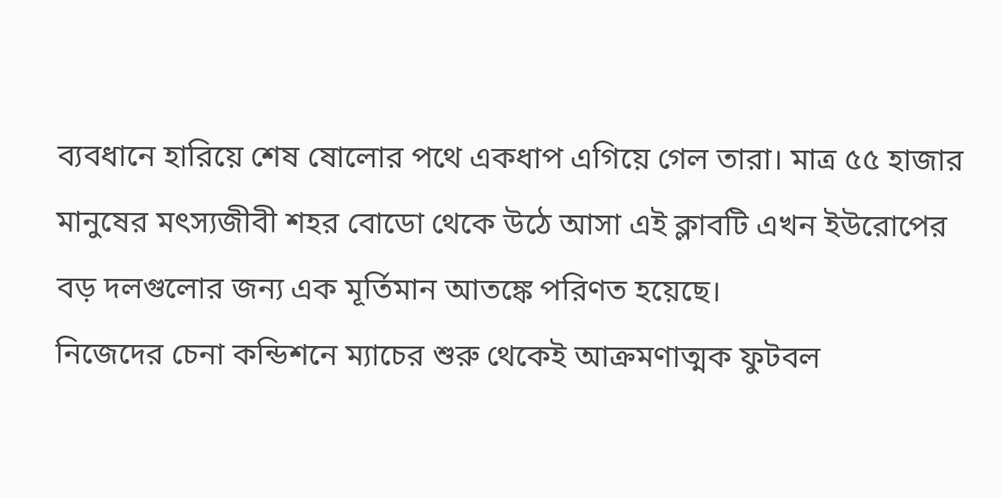ব্যবধানে হারিয়ে শেষ ষোলোর পথে একধাপ এগিয়ে গেল তারা। মাত্র ৫৫ হাজার মানুষের মৎস্যজীবী শহর বোডো থেকে উঠে আসা এই ক্লাবটি এখন ইউরোপের বড় দলগুলোর জন্য এক মূর্তিমান আতঙ্কে পরিণত হয়েছে।
নিজেদের চেনা কন্ডিশনে ম্যাচের শুরু থেকেই আক্রমণাত্মক ফুটবল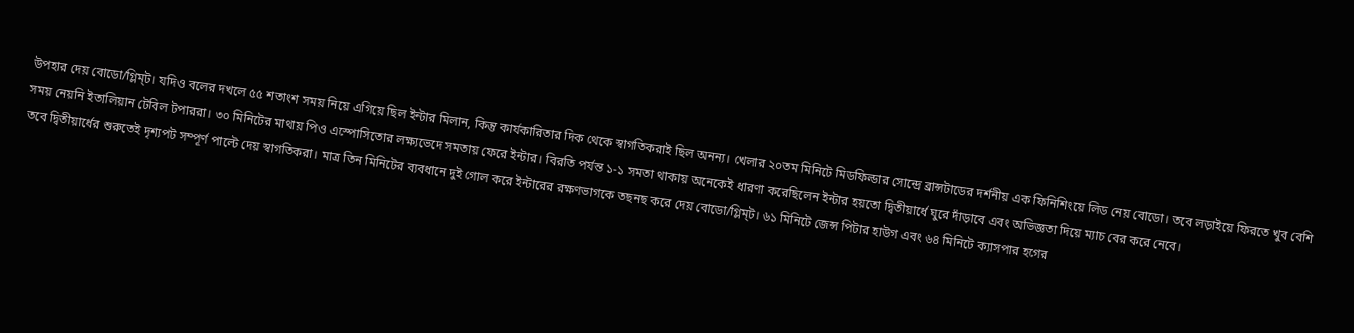উপহার দেয় বোডো/গ্লিম্ট। যদিও বলের দখলে ৫৫ শতাংশ সময় নিয়ে এগিয়ে ছিল ইন্টার মিলান, কিন্তু কার্যকারিতার দিক থেকে স্বাগতিকরাই ছিল অনন্য। খেলার ২০তম মিনিটে মিডফিল্ডার সোন্দ্রে ব্রান্সটাডের দর্শনীয় এক ফিনিশিংয়ে লিড নেয় বোডো। তবে লড়াইয়ে ফিরতে খুব বেশি সময় নেয়নি ইতালিয়ান টেবিল টপাররা। ৩০ মিনিটের মাথায় পিও এস্পোসিতোর লক্ষ্যভেদে সমতায় ফেরে ইন্টার। বিরতি পর্যন্ত ১-১ সমতা থাকায় অনেকেই ধারণা করেছিলেন ইন্টার হয়তো দ্বিতীয়ার্ধে ঘুরে দাঁড়াবে এবং অভিজ্ঞতা দিয়ে ম্যাচ বের করে নেবে।
তবে দ্বিতীয়ার্ধের শুরুতেই দৃশ্যপট সম্পূর্ণ পাল্টে দেয় স্বাগতিকরা। মাত্র তিন মিনিটের ব্যবধানে দুই গোল করে ইন্টারের রক্ষণভাগকে তছনছ করে দেয় বোডো/গ্লিম্ট। ৬১ মিনিটে জেন্স পিটার হাউগ এবং ৬৪ মিনিটে ক্যাসপার হগের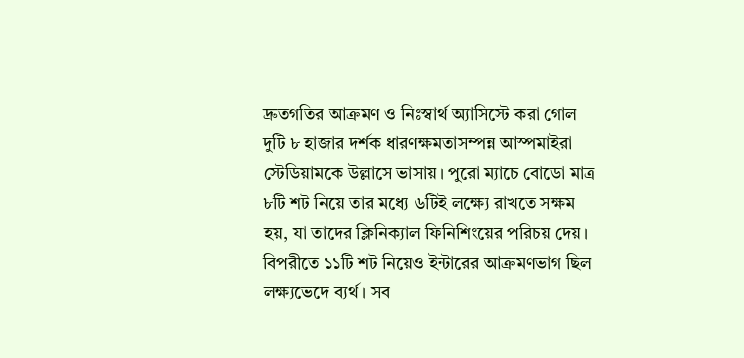দ্রুতগতির আক্রমণ ও নিঃস্বার্থ অ্যাসিস্টে করা গোল দুটি ৮ হাজার দর্শক ধারণক্ষমতাসম্পন্ন আস্পমাইরা স্টেডিয়ামকে উল্লাসে ভাসায়। পুরো ম্যাচে বোডো মাত্র ৮টি শট নিয়ে তার মধ্যে ৬টিই লক্ষ্যে রাখতে সক্ষম হয়, যা তাদের ক্লিনিক্যাল ফিনিশিংয়ের পরিচয় দেয়। বিপরীতে ১১টি শট নিয়েও ইন্টারের আক্রমণভাগ ছিল লক্ষ্যভেদে ব্যর্থ। সব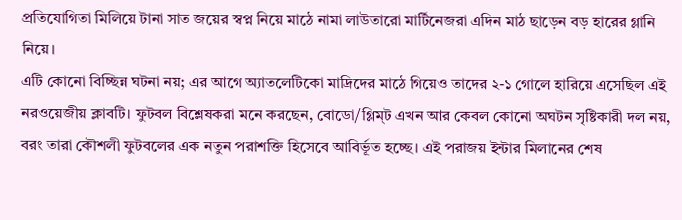প্রতিযোগিতা মিলিয়ে টানা সাত জয়ের স্বপ্ন নিয়ে মাঠে নামা লাউতারো মার্টিনেজরা এদিন মাঠ ছাড়েন বড় হারের গ্লানি নিয়ে।
এটি কোনো বিচ্ছিন্ন ঘটনা নয়; এর আগে অ্যাতলেটিকো মাদ্রিদের মাঠে গিয়েও তাদের ২-১ গোলে হারিয়ে এসেছিল এই নরওয়েজীয় ক্লাবটি। ফুটবল বিশ্লেষকরা মনে করছেন, বোডো/গ্লিম্ট এখন আর কেবল কোনো অঘটন সৃষ্টিকারী দল নয়, বরং তারা কৌশলী ফুটবলের এক নতুন পরাশক্তি হিসেবে আবির্ভূত হচ্ছে। এই পরাজয় ইন্টার মিলানের শেষ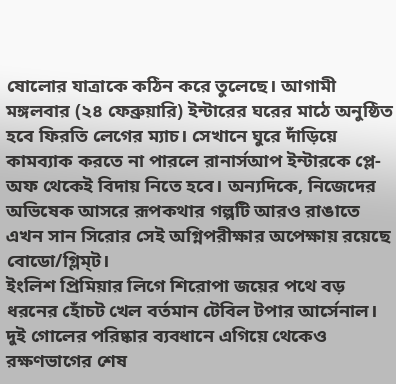ষোলোর যাত্রাকে কঠিন করে তুলেছে। আগামী মঙ্গলবার (২৪ ফেব্রুয়ারি) ইন্টারের ঘরের মাঠে অনুষ্ঠিত হবে ফিরতি লেগের ম্যাচ। সেখানে ঘুরে দাঁড়িয়ে কামব্যাক করতে না পারলে রানার্সআপ ইন্টারকে প্লে-অফ থেকেই বিদায় নিতে হবে। অন্যদিকে, নিজেদের অভিষেক আসরে রূপকথার গল্পটি আরও রাঙাতে এখন সান সিরোর সেই অগ্নিপরীক্ষার অপেক্ষায় রয়েছে বোডো/গ্লিম্ট।
ইংলিশ প্রিমিয়ার লিগে শিরোপা জয়ের পথে বড় ধরনের হোঁচট খেল বর্তমান টেবিল টপার আর্সেনাল। দুই গোলের পরিষ্কার ব্যবধানে এগিয়ে থেকেও রক্ষণভাগের শেষ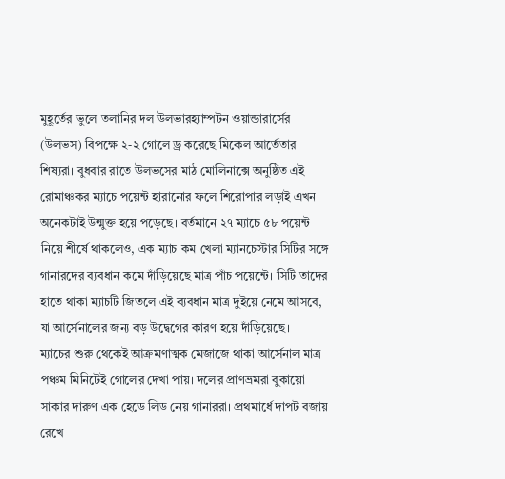মুহূর্তের ভুলে তলানির দল উলভারহ্যাম্পটন ওয়ান্ডারার্সের (উলভস) বিপক্ষে ২-২ গোলে ড্র করেছে মিকেল আর্তেতার শিষ্যরা। বুধবার রাতে উলভসের মাঠ মোলিনাক্সে অনুষ্ঠিত এই রোমাঞ্চকর ম্যাচে পয়েন্ট হারানোর ফলে শিরোপার লড়াই এখন অনেকটাই উন্মুক্ত হয়ে পড়েছে। বর্তমানে ২৭ ম্যাচে ৫৮ পয়েন্ট নিয়ে শীর্ষে থাকলেও, এক ম্যাচ কম খেলা ম্যানচেস্টার সিটির সঙ্গে গানারদের ব্যবধান কমে দাঁড়িয়েছে মাত্র পাঁচ পয়েন্টে। সিটি তাদের হাতে থাকা ম্যাচটি জিতলে এই ব্যবধান মাত্র দুইয়ে নেমে আসবে, যা আর্সেনালের জন্য বড় উদ্বেগের কারণ হয়ে দাঁড়িয়েছে।
ম্যাচের শুরু থেকেই আক্রমণাত্মক মেজাজে থাকা আর্সেনাল মাত্র পঞ্চম মিনিটেই গোলের দেখা পায়। দলের প্রাণভ্রমরা বুকায়ো সাকার দারুণ এক হেডে লিড নেয় গানাররা। প্রথমার্ধে দাপট বজায় রেখে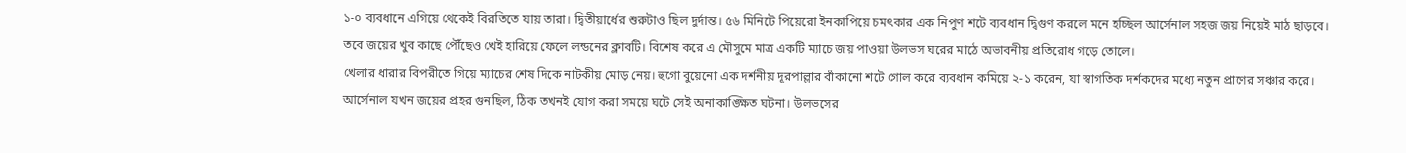১-০ ব্যবধানে এগিয়ে থেকেই বিরতিতে যায় তারা। দ্বিতীয়ার্ধের শুরুটাও ছিল দুর্দান্ত। ৫৬ মিনিটে পিয়েরো ইনকাপিয়ে চমৎকার এক নিপুণ শটে ব্যবধান দ্বিগুণ করলে মনে হচ্ছিল আর্সেনাল সহজ জয় নিয়েই মাঠ ছাড়বে। তবে জয়ের খুব কাছে পৌঁছেও খেই হারিয়ে ফেলে লন্ডনের ক্লাবটি। বিশেষ করে এ মৌসুমে মাত্র একটি ম্যাচে জয় পাওয়া উলভস ঘরের মাঠে অভাবনীয় প্রতিরোধ গড়ে তোলে।
খেলার ধারার বিপরীতে গিয়ে ম্যাচের শেষ দিকে নাটকীয় মোড় নেয়। হুগো বুয়েনো এক দর্শনীয় দূরপাল্লার বাঁকানো শটে গোল করে ব্যবধান কমিয়ে ২-১ করেন, যা স্বাগতিক দর্শকদের মধ্যে নতুন প্রাণের সঞ্চার করে। আর্সেনাল যখন জয়ের প্রহর গুনছিল, ঠিক তখনই যোগ করা সময়ে ঘটে সেই অনাকাঙ্ক্ষিত ঘটনা। উলভসের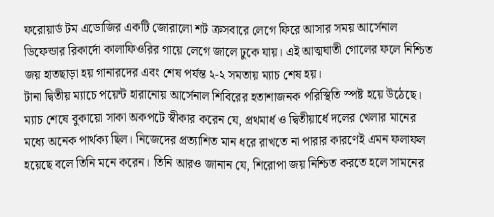ফরোয়ার্ড টম এডোজির একটি জোরালো শট ক্রসবারে লেগে ফিরে আসার সময় আর্সেনাল ডিফেন্ডার রিকার্দো কালাফিওরির গায়ে লেগে জালে ঢুকে যায়। এই আত্মঘাতী গোলের ফলে নিশ্চিত জয় হাতছাড়া হয় গানারদের এবং শেষ পর্যন্ত ২-২ সমতায় ম্যাচ শেষ হয়।
টানা দ্বিতীয় ম্যাচে পয়েন্ট হারানোয় আর্সেনাল শিবিরের হতাশাজনক পরিস্থিতি স্পষ্ট হয়ে উঠেছে। ম্যাচ শেষে বুকায়ো সাকা অকপটে স্বীকার করেন যে, প্রথমার্ধ ও দ্বিতীয়ার্ধে দলের খেলার মানের মধ্যে অনেক পার্থক্য ছিল। নিজেদের প্রত্যাশিত মান ধরে রাখতে না পারার কারণেই এমন ফলাফল হয়েছে বলে তিনি মনে করেন। তিনি আরও জানান যে, শিরোপা জয় নিশ্চিত করতে হলে সামনের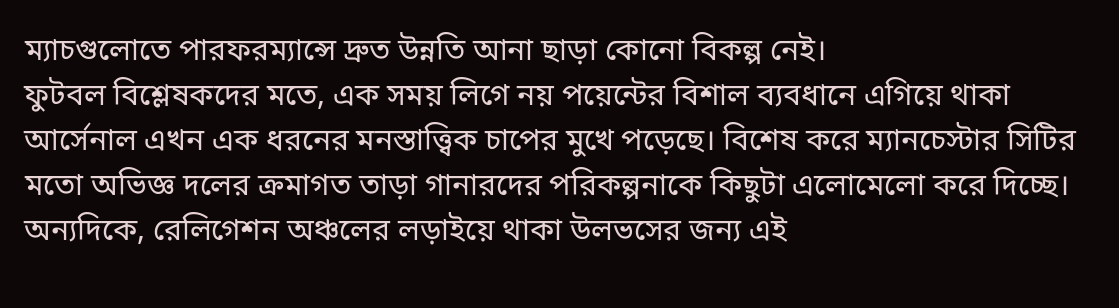ম্যাচগুলোতে পারফরম্যান্সে দ্রুত উন্নতি আনা ছাড়া কোনো বিকল্প নেই।
ফুটবল বিশ্লেষকদের মতে, এক সময় লিগে নয় পয়েন্টের বিশাল ব্যবধানে এগিয়ে থাকা আর্সেনাল এখন এক ধরনের মনস্তাত্ত্বিক চাপের মুখে পড়েছে। বিশেষ করে ম্যানচেস্টার সিটির মতো অভিজ্ঞ দলের ক্রমাগত তাড়া গানারদের পরিকল্পনাকে কিছুটা এলোমেলো করে দিচ্ছে। অন্যদিকে, রেলিগেশন অঞ্চলের লড়াইয়ে থাকা উলভসের জন্য এই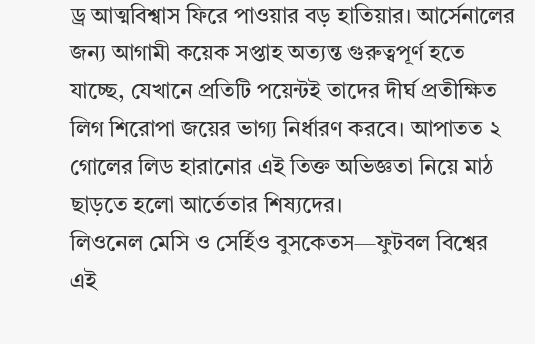ড্র আত্মবিশ্বাস ফিরে পাওয়ার বড় হাতিয়ার। আর্সেনালের জন্য আগামী কয়েক সপ্তাহ অত্যন্ত গুরুত্বপূর্ণ হতে যাচ্ছে, যেখানে প্রতিটি পয়েন্টই তাদের দীর্ঘ প্রতীক্ষিত লিগ শিরোপা জয়ের ভাগ্য নির্ধারণ করবে। আপাতত ২ গোলের লিড হারানোর এই তিক্ত অভিজ্ঞতা নিয়ে মাঠ ছাড়তে হলো আর্তেতার শিষ্যদের।
লিওনেল মেসি ও সের্হিও বুসকেতস—ফুটবল বিশ্বের এই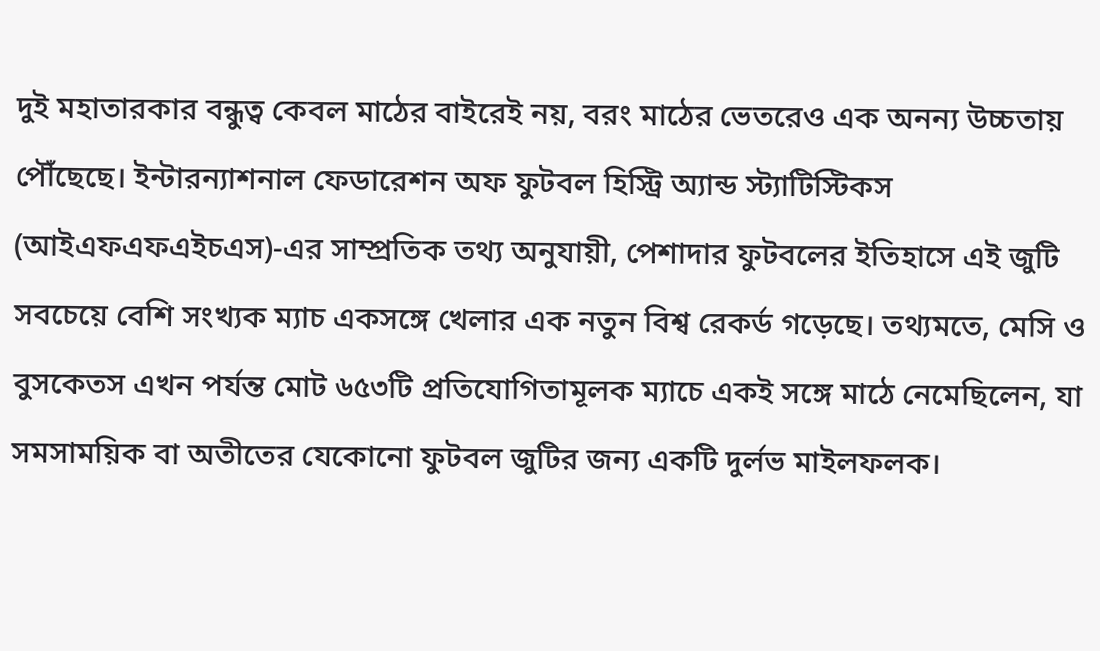দুই মহাতারকার বন্ধুত্ব কেবল মাঠের বাইরেই নয়, বরং মাঠের ভেতরেও এক অনন্য উচ্চতায় পৌঁছেছে। ইন্টারন্যাশনাল ফেডারেশন অফ ফুটবল হিস্ট্রি অ্যান্ড স্ট্যাটিস্টিকস (আইএফএফএইচএস)-এর সাম্প্রতিক তথ্য অনুযায়ী, পেশাদার ফুটবলের ইতিহাসে এই জুটি সবচেয়ে বেশি সংখ্যক ম্যাচ একসঙ্গে খেলার এক নতুন বিশ্ব রেকর্ড গড়েছে। তথ্যমতে, মেসি ও বুসকেতস এখন পর্যন্ত মোট ৬৫৩টি প্রতিযোগিতামূলক ম্যাচে একই সঙ্গে মাঠে নেমেছিলেন, যা সমসাময়িক বা অতীতের যেকোনো ফুটবল জুটির জন্য একটি দুর্লভ মাইলফলক।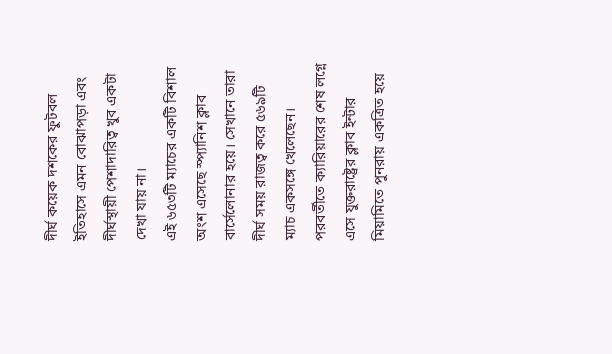দীর্ঘ কয়েক দশকের ফুটবল ইতিহাসে এমন বোঝাপড়া এবং দীর্ঘস্থায়ী পেশাদারিত্ব খুব একটা দেখা যায় না।
এই ৬৫৩টি ম্যাচের একটি বিশাল অংশ এসেছে স্প্যানিশ ক্লাব বার্সেলোনার হয়ে। সেখানে তারা দীর্ঘ সময় রাজত্ব করে ৫৬৯টি ম্যাচ একসঙ্গে খেলেছেন। পরবর্তীতে ক্যারিয়ারের শেষ লগ্নে এসে যুক্তরাষ্ট্রের ক্লাব ইন্টার মিয়ামিতে পুনরায় একত্রিত হয়ে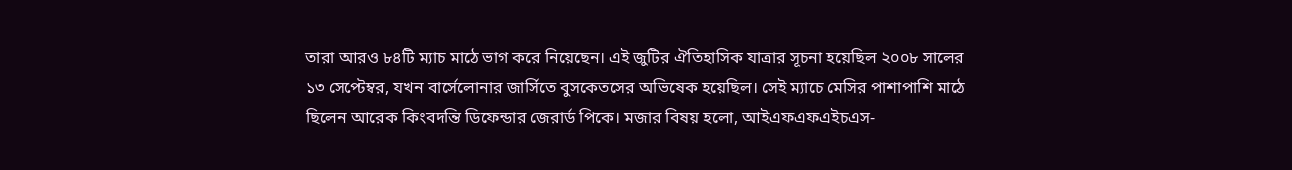তারা আরও ৮৪টি ম্যাচ মাঠে ভাগ করে নিয়েছেন। এই জুটির ঐতিহাসিক যাত্রার সূচনা হয়েছিল ২০০৮ সালের ১৩ সেপ্টেম্বর, যখন বার্সেলোনার জার্সিতে বুসকেতসের অভিষেক হয়েছিল। সেই ম্যাচে মেসির পাশাপাশি মাঠে ছিলেন আরেক কিংবদন্তি ডিফেন্ডার জেরার্ড পিকে। মজার বিষয় হলো, আইএফএফএইচএস-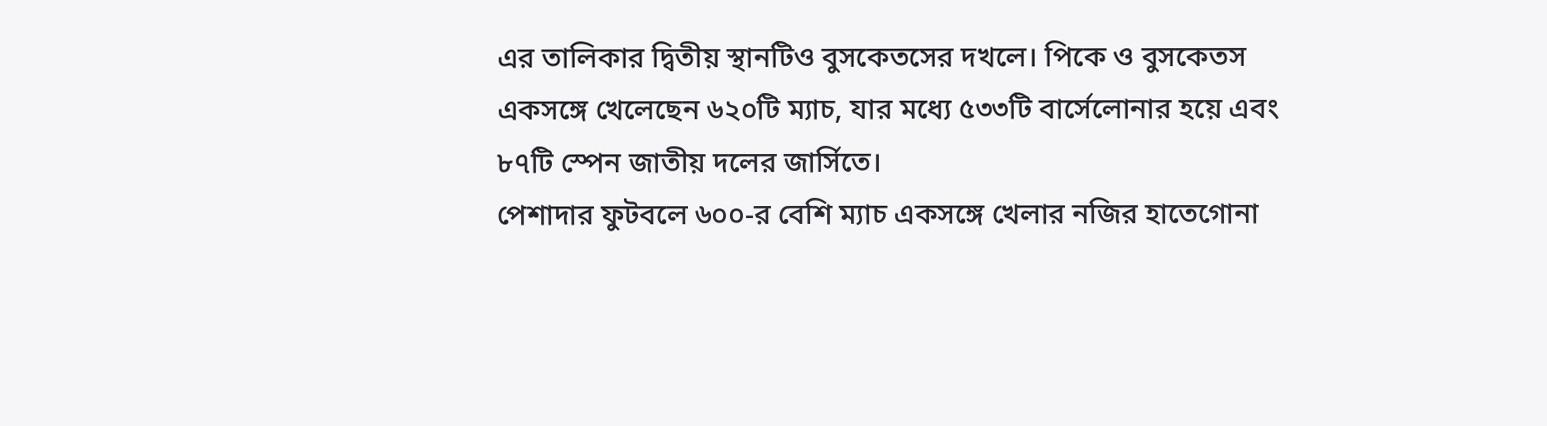এর তালিকার দ্বিতীয় স্থানটিও বুসকেতসের দখলে। পিকে ও বুসকেতস একসঙ্গে খেলেছেন ৬২০টি ম্যাচ, যার মধ্যে ৫৩৩টি বার্সেলোনার হয়ে এবং ৮৭টি স্পেন জাতীয় দলের জার্সিতে।
পেশাদার ফুটবলে ৬০০-র বেশি ম্যাচ একসঙ্গে খেলার নজির হাতেগোনা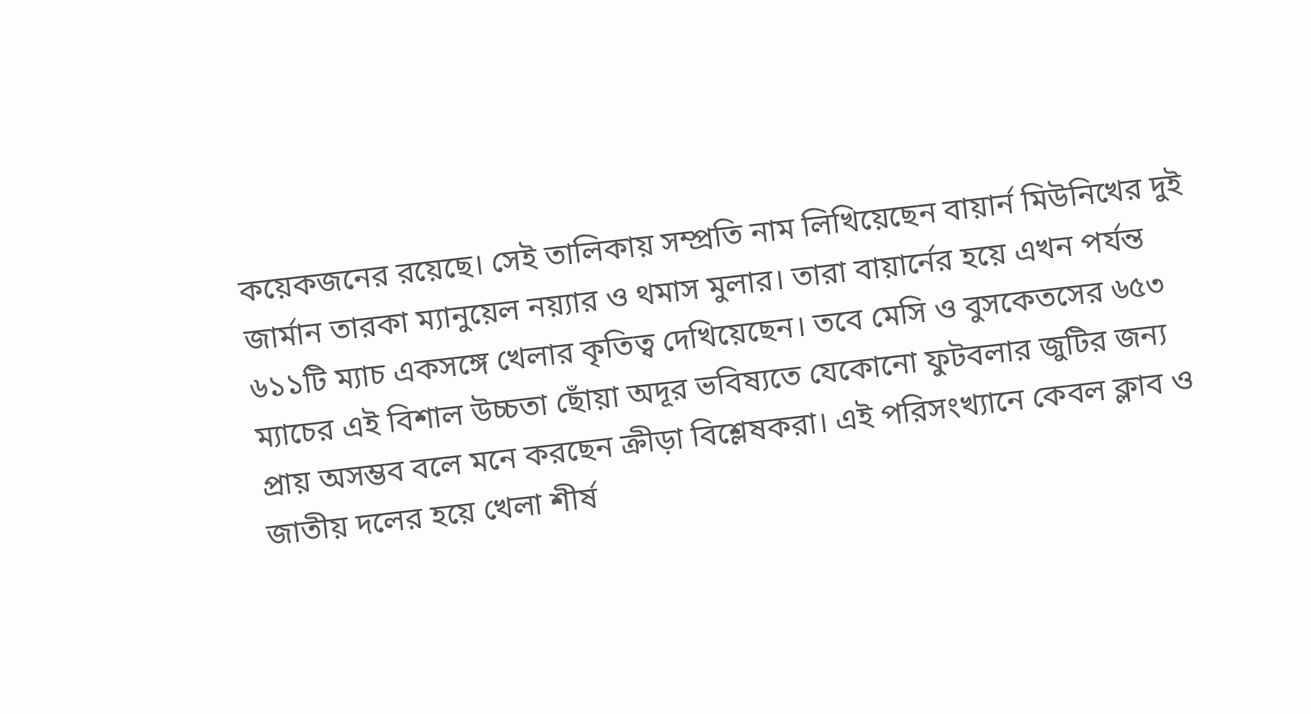কয়েকজনের রয়েছে। সেই তালিকায় সম্প্রতি নাম লিখিয়েছেন বায়ার্ন মিউনিখের দুই জার্মান তারকা ম্যানুয়েল নয়্যার ও থমাস মুলার। তারা বায়ার্নের হয়ে এখন পর্যন্ত ৬১১টি ম্যাচ একসঙ্গে খেলার কৃতিত্ব দেখিয়েছেন। তবে মেসি ও বুসকেতসের ৬৫৩ ম্যাচের এই বিশাল উচ্চতা ছোঁয়া অদূর ভবিষ্যতে যেকোনো ফুটবলার জুটির জন্য প্রায় অসম্ভব বলে মনে করছেন ক্রীড়া বিশ্লেষকরা। এই পরিসংখ্যানে কেবল ক্লাব ও জাতীয় দলের হয়ে খেলা শীর্ষ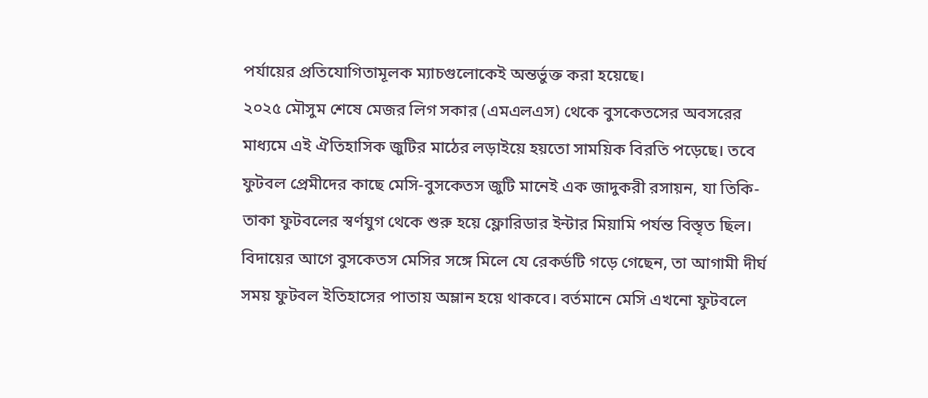পর্যায়ের প্রতিযোগিতামূলক ম্যাচগুলোকেই অন্তর্ভুক্ত করা হয়েছে।
২০২৫ মৌসুম শেষে মেজর লিগ সকার (এমএলএস) থেকে বুসকেতসের অবসরের মাধ্যমে এই ঐতিহাসিক জুটির মাঠের লড়াইয়ে হয়তো সাময়িক বিরতি পড়েছে। তবে ফুটবল প্রেমীদের কাছে মেসি-বুসকেতস জুটি মানেই এক জাদুকরী রসায়ন, যা তিকি-তাকা ফুটবলের স্বর্ণযুগ থেকে শুরু হয়ে ফ্লোরিডার ইন্টার মিয়ামি পর্যন্ত বিস্তৃত ছিল। বিদায়ের আগে বুসকেতস মেসির সঙ্গে মিলে যে রেকর্ডটি গড়ে গেছেন, তা আগামী দীর্ঘ সময় ফুটবল ইতিহাসের পাতায় অম্লান হয়ে থাকবে। বর্তমানে মেসি এখনো ফুটবলে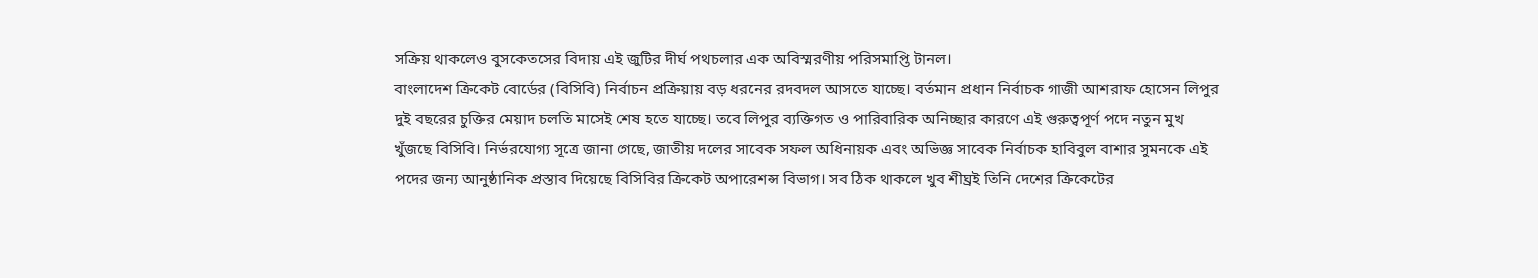সক্রিয় থাকলেও বুসকেতসের বিদায় এই জুটির দীর্ঘ পথচলার এক অবিস্মরণীয় পরিসমাপ্তি টানল।
বাংলাদেশ ক্রিকেট বোর্ডের (বিসিবি) নির্বাচন প্রক্রিয়ায় বড় ধরনের রদবদল আসতে যাচ্ছে। বর্তমান প্রধান নির্বাচক গাজী আশরাফ হোসেন লিপুর দুই বছরের চুক্তির মেয়াদ চলতি মাসেই শেষ হতে যাচ্ছে। তবে লিপুর ব্যক্তিগত ও পারিবারিক অনিচ্ছার কারণে এই গুরুত্বপূর্ণ পদে নতুন মুখ খুঁজছে বিসিবি। নির্ভরযোগ্য সূত্রে জানা গেছে, জাতীয় দলের সাবেক সফল অধিনায়ক এবং অভিজ্ঞ সাবেক নির্বাচক হাবিবুল বাশার সুমনকে এই পদের জন্য আনুষ্ঠানিক প্রস্তাব দিয়েছে বিসিবির ক্রিকেট অপারেশন্স বিভাগ। সব ঠিক থাকলে খুব শীঘ্রই তিনি দেশের ক্রিকেটের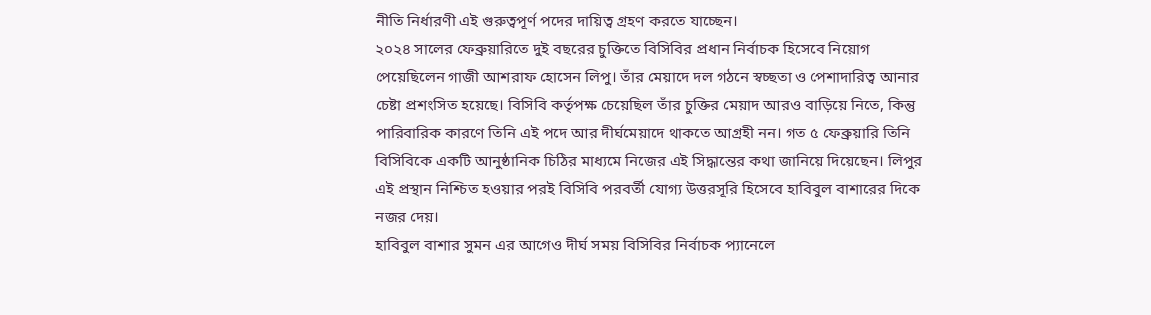নীতি নির্ধারণী এই গুরুত্বপূর্ণ পদের দায়িত্ব গ্রহণ করতে যাচ্ছেন।
২০২৪ সালের ফেব্রুয়ারিতে দুই বছরের চুক্তিতে বিসিবির প্রধান নির্বাচক হিসেবে নিয়োগ পেয়েছিলেন গাজী আশরাফ হোসেন লিপু। তাঁর মেয়াদে দল গঠনে স্বচ্ছতা ও পেশাদারিত্ব আনার চেষ্টা প্রশংসিত হয়েছে। বিসিবি কর্তৃপক্ষ চেয়েছিল তাঁর চুক্তির মেয়াদ আরও বাড়িয়ে নিতে, কিন্তু পারিবারিক কারণে তিনি এই পদে আর দীর্ঘমেয়াদে থাকতে আগ্রহী নন। গত ৫ ফেব্রুয়ারি তিনি বিসিবিকে একটি আনুষ্ঠানিক চিঠির মাধ্যমে নিজের এই সিদ্ধান্তের কথা জানিয়ে দিয়েছেন। লিপুর এই প্রস্থান নিশ্চিত হওয়ার পরই বিসিবি পরবর্তী যোগ্য উত্তরসূরি হিসেবে হাবিবুল বাশারের দিকে নজর দেয়।
হাবিবুল বাশার সুমন এর আগেও দীর্ঘ সময় বিসিবির নির্বাচক প্যানেলে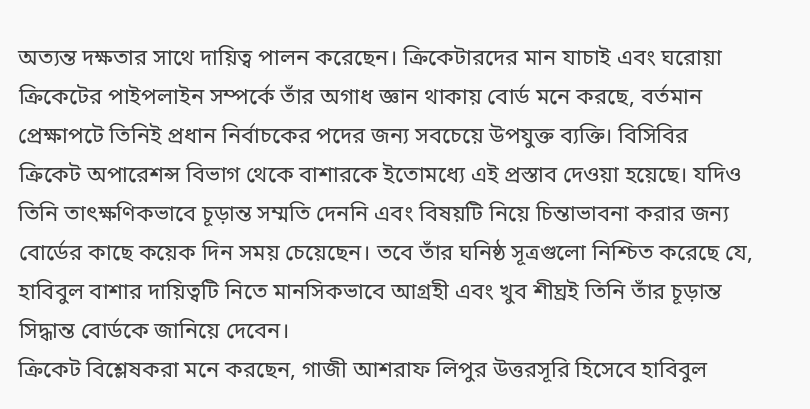অত্যন্ত দক্ষতার সাথে দায়িত্ব পালন করেছেন। ক্রিকেটারদের মান যাচাই এবং ঘরোয়া ক্রিকেটের পাইপলাইন সম্পর্কে তাঁর অগাধ জ্ঞান থাকায় বোর্ড মনে করছে, বর্তমান প্রেক্ষাপটে তিনিই প্রধান নির্বাচকের পদের জন্য সবচেয়ে উপযুক্ত ব্যক্তি। বিসিবির ক্রিকেট অপারেশন্স বিভাগ থেকে বাশারকে ইতোমধ্যে এই প্রস্তাব দেওয়া হয়েছে। যদিও তিনি তাৎক্ষণিকভাবে চূড়ান্ত সম্মতি দেননি এবং বিষয়টি নিয়ে চিন্তাভাবনা করার জন্য বোর্ডের কাছে কয়েক দিন সময় চেয়েছেন। তবে তাঁর ঘনিষ্ঠ সূত্রগুলো নিশ্চিত করেছে যে, হাবিবুল বাশার দায়িত্বটি নিতে মানসিকভাবে আগ্রহী এবং খুব শীঘ্রই তিনি তাঁর চূড়ান্ত সিদ্ধান্ত বোর্ডকে জানিয়ে দেবেন।
ক্রিকেট বিশ্লেষকরা মনে করছেন, গাজী আশরাফ লিপুর উত্তরসূরি হিসেবে হাবিবুল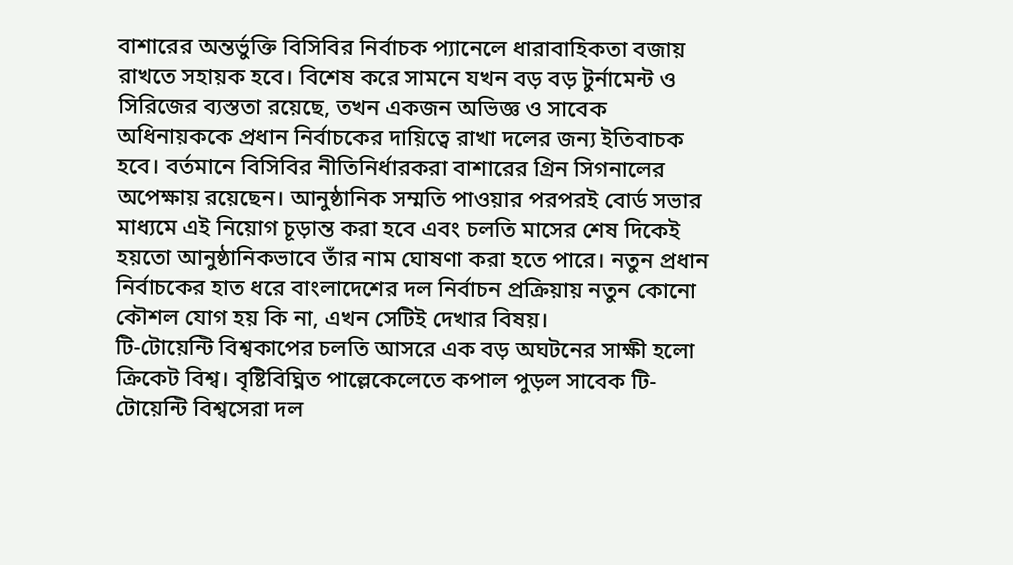বাশারের অন্তর্ভুক্তি বিসিবির নির্বাচক প্যানেলে ধারাবাহিকতা বজায় রাখতে সহায়ক হবে। বিশেষ করে সামনে যখন বড় বড় টুর্নামেন্ট ও সিরিজের ব্যস্ততা রয়েছে, তখন একজন অভিজ্ঞ ও সাবেক অধিনায়ককে প্রধান নির্বাচকের দায়িত্বে রাখা দলের জন্য ইতিবাচক হবে। বর্তমানে বিসিবির নীতিনির্ধারকরা বাশারের গ্রিন সিগনালের অপেক্ষায় রয়েছেন। আনুষ্ঠানিক সম্মতি পাওয়ার পরপরই বোর্ড সভার মাধ্যমে এই নিয়োগ চূড়ান্ত করা হবে এবং চলতি মাসের শেষ দিকেই হয়তো আনুষ্ঠানিকভাবে তাঁর নাম ঘোষণা করা হতে পারে। নতুন প্রধান নির্বাচকের হাত ধরে বাংলাদেশের দল নির্বাচন প্রক্রিয়ায় নতুন কোনো কৌশল যোগ হয় কি না, এখন সেটিই দেখার বিষয়।
টি-টোয়েন্টি বিশ্বকাপের চলতি আসরে এক বড় অঘটনের সাক্ষী হলো ক্রিকেট বিশ্ব। বৃষ্টিবিঘ্নিত পাল্লেকেলেতে কপাল পুড়ল সাবেক টি-টোয়েন্টি বিশ্বসেরা দল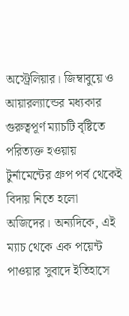অস্ট্রেলিয়ার। জিম্বাবুয়ে ও আয়ারল্যান্ডের মধ্যকার গুরুত্বপূর্ণ ম্যাচটি বৃষ্টিতে পরিত্যক্ত হওয়ায় টুর্নামেন্টের গ্রুপ পর্ব থেকেই বিদায় নিতে হলো অজিদের। অন্যদিকে, এই ম্যাচ থেকে এক পয়েন্ট পাওয়ার সুবাদে ইতিহাসে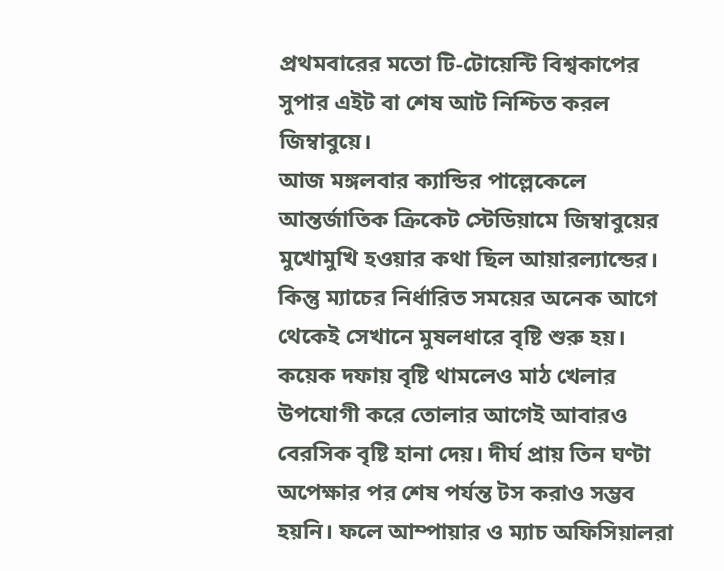প্রথমবারের মতো টি-টোয়েন্টি বিশ্বকাপের সুপার এইট বা শেষ আট নিশ্চিত করল জিম্বাবুয়ে।
আজ মঙ্গলবার ক্যান্ডির পাল্লেকেলে আন্তর্জাতিক ক্রিকেট স্টেডিয়ামে জিম্বাবুয়ের মুখোমুখি হওয়ার কথা ছিল আয়ারল্যান্ডের। কিন্তু ম্যাচের নির্ধারিত সময়ের অনেক আগে থেকেই সেখানে মুষলধারে বৃষ্টি শুরু হয়। কয়েক দফায় বৃষ্টি থামলেও মাঠ খেলার উপযোগী করে তোলার আগেই আবারও বেরসিক বৃষ্টি হানা দেয়। দীর্ঘ প্রায় তিন ঘণ্টা অপেক্ষার পর শেষ পর্যন্ত টস করাও সম্ভব হয়নি। ফলে আম্পায়ার ও ম্যাচ অফিসিয়ালরা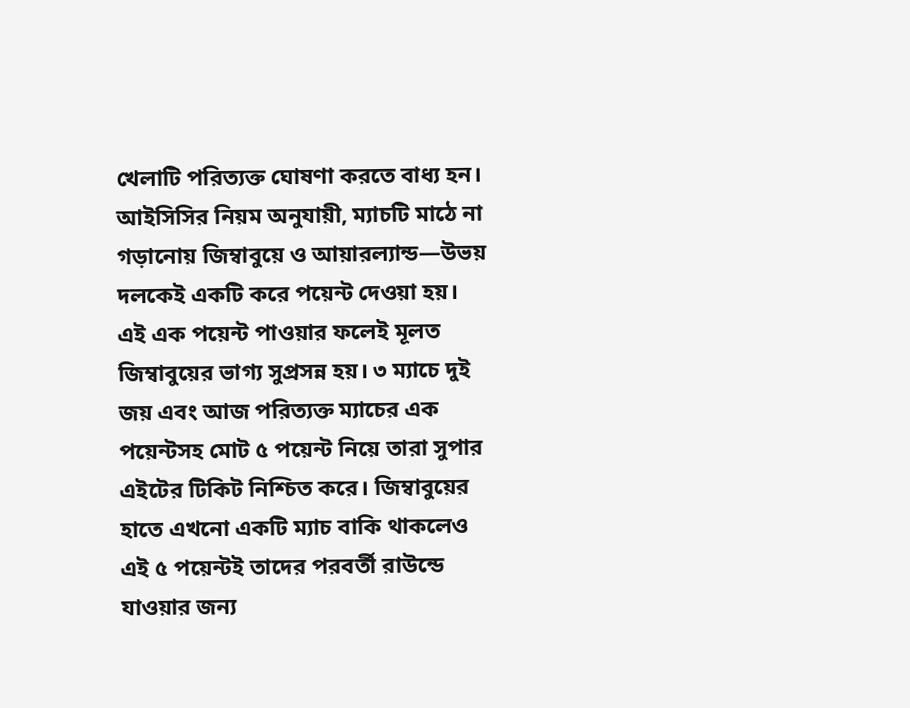খেলাটি পরিত্যক্ত ঘোষণা করতে বাধ্য হন। আইসিসির নিয়ম অনুযায়ী, ম্যাচটি মাঠে না গড়ানোয় জিম্বাবুয়ে ও আয়ারল্যান্ড—উভয় দলকেই একটি করে পয়েন্ট দেওয়া হয়।
এই এক পয়েন্ট পাওয়ার ফলেই মূলত জিম্বাবুয়ের ভাগ্য সুপ্রসন্ন হয়। ৩ ম্যাচে দুই জয় এবং আজ পরিত্যক্ত ম্যাচের এক পয়েন্টসহ মোট ৫ পয়েন্ট নিয়ে তারা সুপার এইটের টিকিট নিশ্চিত করে। জিম্বাবুয়ের হাতে এখনো একটি ম্যাচ বাকি থাকলেও এই ৫ পয়েন্টই তাদের পরবর্তী রাউন্ডে যাওয়ার জন্য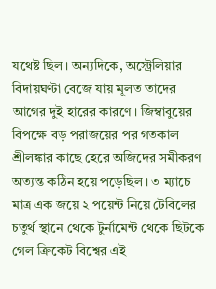যথেষ্ট ছিল। অন্যদিকে, অস্ট্রেলিয়ার বিদায়ঘণ্টা বেজে যায় মূলত তাদের আগের দুই হারের কারণে। জিম্বাবুয়ের বিপক্ষে বড় পরাজয়ের পর গতকাল শ্রীলঙ্কার কাছে হেরে অজিদের সমীকরণ অত্যন্ত কঠিন হয়ে পড়েছিল। ৩ ম্যাচে মাত্র এক জয়ে ২ পয়েন্ট নিয়ে টেবিলের চতুর্থ স্থানে থেকে টুর্নামেন্ট থেকে ছিটকে গেল ক্রিকেট বিশ্বের এই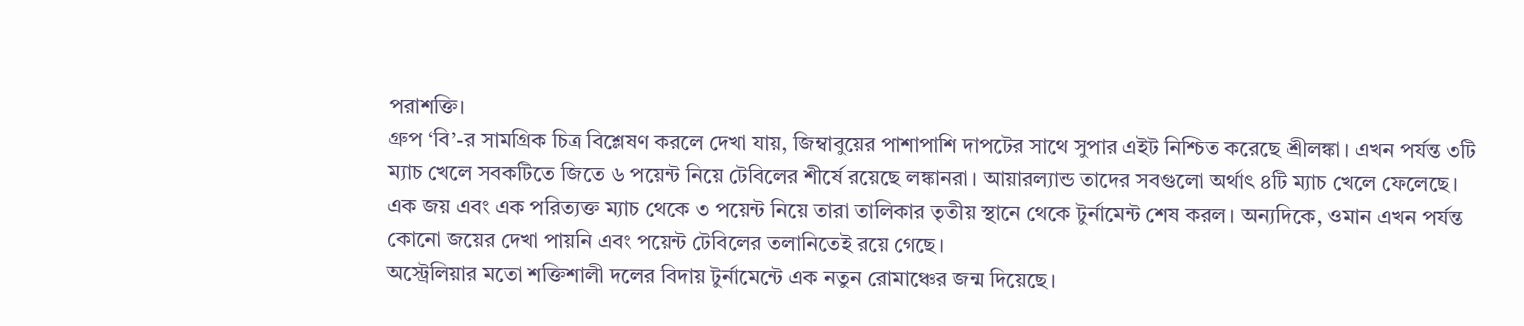পরাশক্তি।
গ্রুপ ‘বি’-র সামগ্রিক চিত্র বিশ্লেষণ করলে দেখা যায়, জিম্বাবুয়ের পাশাপাশি দাপটের সাথে সুপার এইট নিশ্চিত করেছে শ্রীলঙ্কা। এখন পর্যন্ত ৩টি ম্যাচ খেলে সবকটিতে জিতে ৬ পয়েন্ট নিয়ে টেবিলের শীর্ষে রয়েছে লঙ্কানরা। আয়ারল্যান্ড তাদের সবগুলো অর্থাৎ ৪টি ম্যাচ খেলে ফেলেছে। এক জয় এবং এক পরিত্যক্ত ম্যাচ থেকে ৩ পয়েন্ট নিয়ে তারা তালিকার তৃতীয় স্থানে থেকে টুর্নামেন্ট শেষ করল। অন্যদিকে, ওমান এখন পর্যন্ত কোনো জয়ের দেখা পায়নি এবং পয়েন্ট টেবিলের তলানিতেই রয়ে গেছে।
অস্ট্রেলিয়ার মতো শক্তিশালী দলের বিদায় টুর্নামেন্টে এক নতুন রোমাঞ্চের জন্ম দিয়েছে।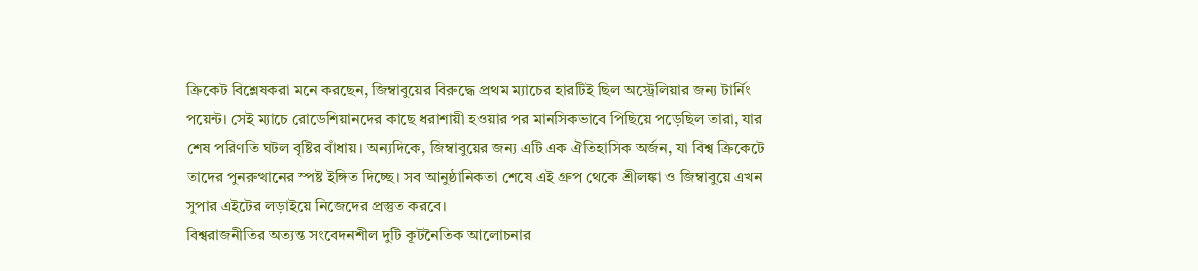ক্রিকেট বিশ্লেষকরা মনে করছেন, জিম্বাবুয়ের বিরুদ্ধে প্রথম ম্যাচের হারটিই ছিল অস্ট্রেলিয়ার জন্য টার্নিং পয়েন্ট। সেই ম্যাচে রোডেশিয়ানদের কাছে ধরাশায়ী হওয়ার পর মানসিকভাবে পিছিয়ে পড়েছিল তারা, যার শেষ পরিণতি ঘটল বৃষ্টির বাঁধায়। অন্যদিকে, জিম্বাবুয়ের জন্য এটি এক ঐতিহাসিক অর্জন, যা বিশ্ব ক্রিকেটে তাদের পুনরুত্থানের স্পষ্ট ইঙ্গিত দিচ্ছে। সব আনুষ্ঠানিকতা শেষে এই গ্রুপ থেকে শ্রীলঙ্কা ও জিম্বাবুয়ে এখন সুপার এইটের লড়াইয়ে নিজেদের প্রস্তুত করবে।
বিশ্বরাজনীতির অত্যন্ত সংবেদনশীল দুটি কূটনৈতিক আলোচনার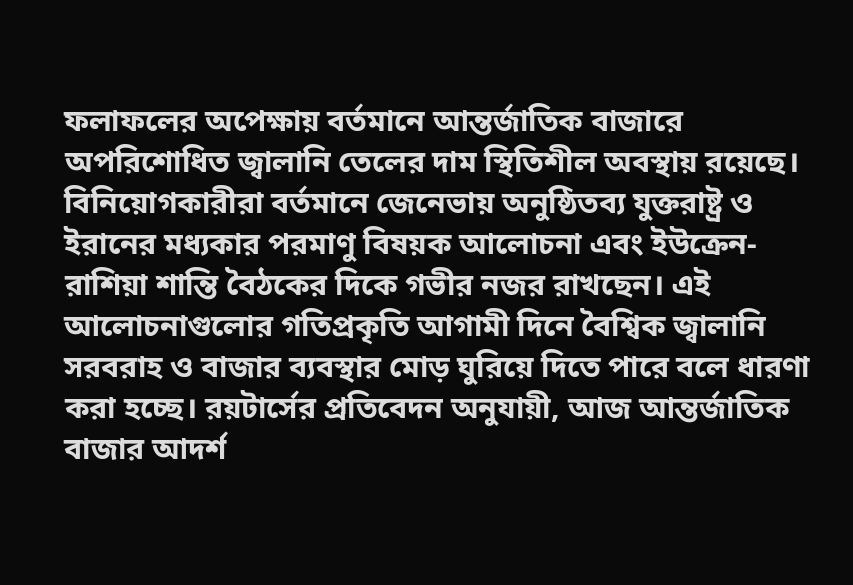ফলাফলের অপেক্ষায় বর্তমানে আন্তর্জাতিক বাজারে অপরিশোধিত জ্বালানি তেলের দাম স্থিতিশীল অবস্থায় রয়েছে। বিনিয়োগকারীরা বর্তমানে জেনেভায় অনুষ্ঠিতব্য যুক্তরাষ্ট্র ও ইরানের মধ্যকার পরমাণু বিষয়ক আলোচনা এবং ইউক্রেন-রাশিয়া শান্তি বৈঠকের দিকে গভীর নজর রাখছেন। এই আলোচনাগুলোর গতিপ্রকৃতি আগামী দিনে বৈশ্বিক জ্বালানি সরবরাহ ও বাজার ব্যবস্থার মোড় ঘুরিয়ে দিতে পারে বলে ধারণা করা হচ্ছে। রয়টার্সের প্রতিবেদন অনুযায়ী, আজ আন্তর্জাতিক বাজার আদর্শ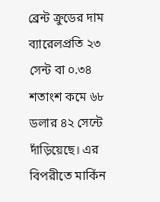ব্রেন্ট ক্রুডের দাম ব্যারেলপ্রতি ২৩ সেন্ট বা ০.৩৪ শতাংশ কমে ৬৮ ডলার ৪২ সেন্টে দাঁড়িয়েছে। এর বিপরীতে মার্কিন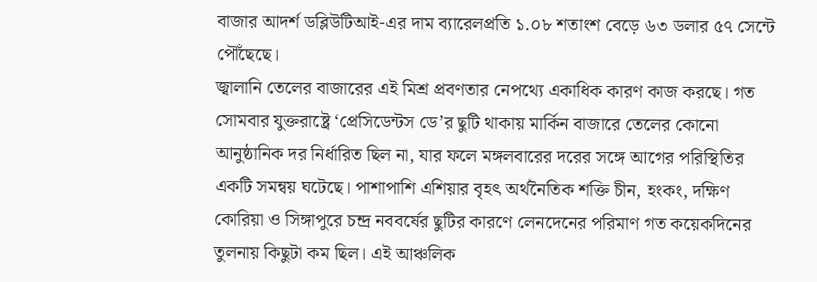বাজার আদর্শ ডব্লিউটিআই-এর দাম ব্যারেলপ্রতি ১.০৮ শতাংশ বেড়ে ৬৩ ডলার ৫৭ সেন্টে পৌঁছেছে।
জ্বালানি তেলের বাজারের এই মিশ্র প্রবণতার নেপথ্যে একাধিক কারণ কাজ করছে। গত সোমবার যুক্তরাষ্ট্রে ‘প্রেসিডেন্টস ডে’র ছুটি থাকায় মার্কিন বাজারে তেলের কোনো আনুষ্ঠানিক দর নির্ধারিত ছিল না, যার ফলে মঙ্গলবারের দরের সঙ্গে আগের পরিস্থিতির একটি সমন্বয় ঘটেছে। পাশাপাশি এশিয়ার বৃহৎ অর্থনৈতিক শক্তি চীন, হংকং, দক্ষিণ কোরিয়া ও সিঙ্গাপুরে চন্দ্র নববর্ষের ছুটির কারণে লেনদেনের পরিমাণ গত কয়েকদিনের তুলনায় কিছুটা কম ছিল। এই আঞ্চলিক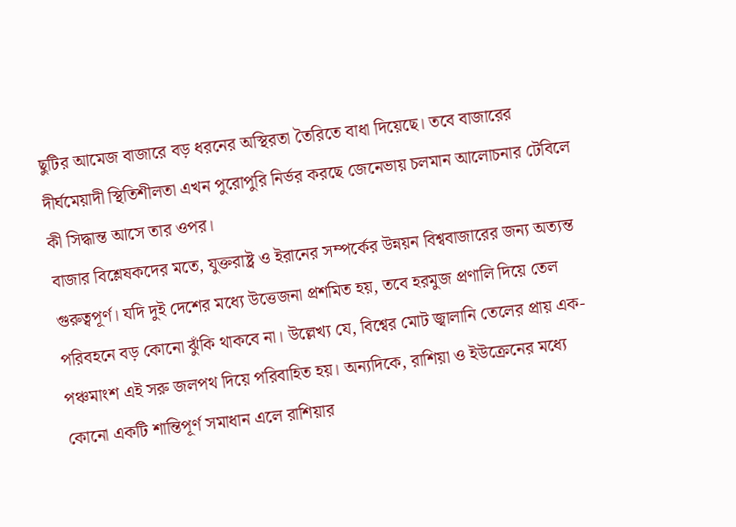ছুটির আমেজ বাজারে বড় ধরনের অস্থিরতা তৈরিতে বাধা দিয়েছে। তবে বাজারের দীর্ঘমেয়াদী স্থিতিশীলতা এখন পুরোপুরি নির্ভর করছে জেনেভায় চলমান আলোচনার টেবিলে কী সিদ্ধান্ত আসে তার ওপর।
বাজার বিশ্লেষকদের মতে, যুক্তরাষ্ট্র ও ইরানের সম্পর্কের উন্নয়ন বিশ্ববাজারের জন্য অত্যন্ত গুরুত্বপূর্ণ। যদি দুই দেশের মধ্যে উত্তেজনা প্রশমিত হয়, তবে হরমুজ প্রণালি দিয়ে তেল পরিবহনে বড় কোনো ঝুঁকি থাকবে না। উল্লেখ্য যে, বিশ্বের মোট জ্বালানি তেলের প্রায় এক-পঞ্চমাংশ এই সরু জলপথ দিয়ে পরিবাহিত হয়। অন্যদিকে, রাশিয়া ও ইউক্রেনের মধ্যে কোনো একটি শান্তিপূর্ণ সমাধান এলে রাশিয়ার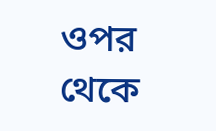ওপর থেকে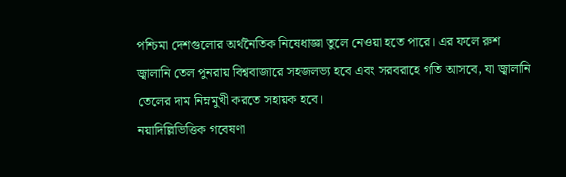পশ্চিমা দেশগুলোর অর্থনৈতিক নিষেধাজ্ঞা তুলে নেওয়া হতে পারে। এর ফলে রুশ জ্বালানি তেল পুনরায় বিশ্ববাজারে সহজলভ্য হবে এবং সরবরাহে গতি আসবে, যা জ্বালানি তেলের দাম নিম্নমুখী করতে সহায়ক হবে।
নয়াদিল্লিভিত্তিক গবেষণা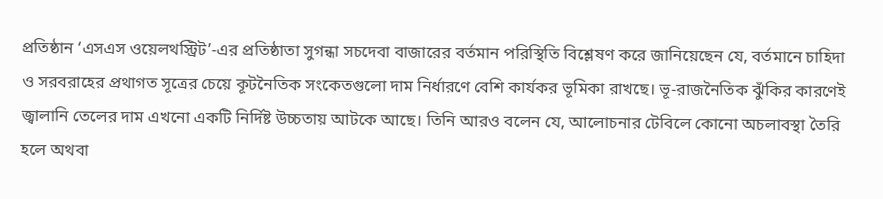প্রতিষ্ঠান ‘এসএস ওয়েলথস্ট্রিট’-এর প্রতিষ্ঠাতা সুগন্ধা সচদেবা বাজারের বর্তমান পরিস্থিতি বিশ্লেষণ করে জানিয়েছেন যে, বর্তমানে চাহিদা ও সরবরাহের প্রথাগত সূত্রের চেয়ে কূটনৈতিক সংকেতগুলো দাম নির্ধারণে বেশি কার্যকর ভূমিকা রাখছে। ভূ-রাজনৈতিক ঝুঁকির কারণেই জ্বালানি তেলের দাম এখনো একটি নির্দিষ্ট উচ্চতায় আটকে আছে। তিনি আরও বলেন যে, আলোচনার টেবিলে কোনো অচলাবস্থা তৈরি হলে অথবা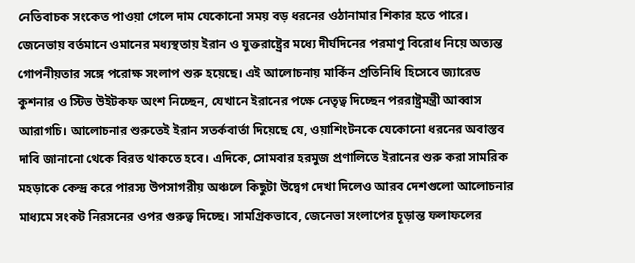নেতিবাচক সংকেত পাওয়া গেলে দাম যেকোনো সময় বড় ধরনের ওঠানামার শিকার হতে পারে।
জেনেভায় বর্তমানে ওমানের মধ্যস্থতায় ইরান ও যুক্তরাষ্ট্রের মধ্যে দীর্ঘদিনের পরমাণু বিরোধ নিয়ে অত্যন্ত গোপনীয়তার সঙ্গে পরোক্ষ সংলাপ শুরু হয়েছে। এই আলোচনায় মার্কিন প্রতিনিধি হিসেবে জ্যারেড কুশনার ও স্টিভ উইটকফ অংশ নিচ্ছেন, যেখানে ইরানের পক্ষে নেতৃত্ব দিচ্ছেন পররাষ্ট্রমন্ত্রী আব্বাস আরাগচি। আলোচনার শুরুতেই ইরান সতর্কবার্তা দিয়েছে যে, ওয়াশিংটনকে যেকোনো ধরনের অবাস্তব দাবি জানানো থেকে বিরত থাকতে হবে। এদিকে, সোমবার হরমুজ প্রণালিতে ইরানের শুরু করা সামরিক মহড়াকে কেন্দ্র করে পারস্য উপসাগরীয় অঞ্চলে কিছুটা উদ্বেগ দেখা দিলেও আরব দেশগুলো আলোচনার মাধ্যমে সংকট নিরসনের ওপর গুরুত্ব দিচ্ছে। সামগ্রিকভাবে, জেনেভা সংলাপের চূড়ান্ত ফলাফলের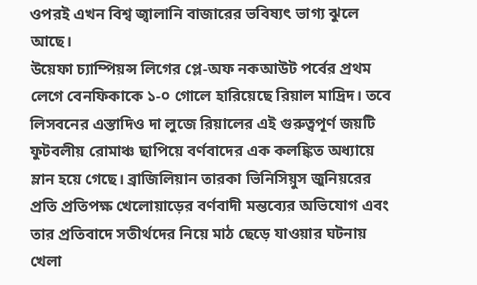ওপরই এখন বিশ্ব জ্বালানি বাজারের ভবিষ্যৎ ভাগ্য ঝুলে আছে।
উয়েফা চ্যাম্পিয়ন্স লিগের প্লে-অফ নকআউট পর্বের প্রথম লেগে বেনফিকাকে ১-০ গোলে হারিয়েছে রিয়াল মাদ্রিদ। তবে লিসবনের এস্তাদিও দা লুজে রিয়ালের এই গুরুত্বপূর্ণ জয়টি ফুটবলীয় রোমাঞ্চ ছাপিয়ে বর্ণবাদের এক কলঙ্কিত অধ্যায়ে ম্লান হয়ে গেছে। ব্রাজিলিয়ান তারকা ভিনিসিয়ুস জুনিয়রের প্রতি প্রতিপক্ষ খেলোয়াড়ের বর্ণবাদী মন্তব্যের অভিযোগ এবং তার প্রতিবাদে সতীর্থদের নিয়ে মাঠ ছেড়ে যাওয়ার ঘটনায় খেলা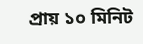প্রায় ১০ মিনিট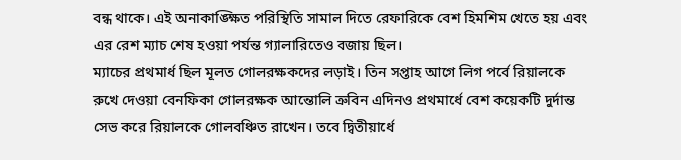বন্ধ থাকে। এই অনাকাঙ্ক্ষিত পরিস্থিতি সামাল দিতে রেফারিকে বেশ হিমশিম খেতে হয় এবং এর রেশ ম্যাচ শেষ হওয়া পর্যন্ত গ্যালারিতেও বজায় ছিল।
ম্যাচের প্রথমার্ধ ছিল মূলত গোলরক্ষকদের লড়াই। তিন সপ্তাহ আগে লিগ পর্বে রিয়ালকে রুখে দেওয়া বেনফিকা গোলরক্ষক আন্তোলি ত্রুবিন এদিনও প্রথমার্ধে বেশ কয়েকটি দুর্দান্ত সেভ করে রিয়ালকে গোলবঞ্চিত রাখেন। তবে দ্বিতীয়ার্ধে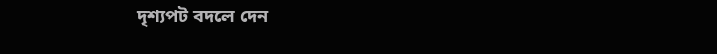দৃশ্যপট বদলে দেন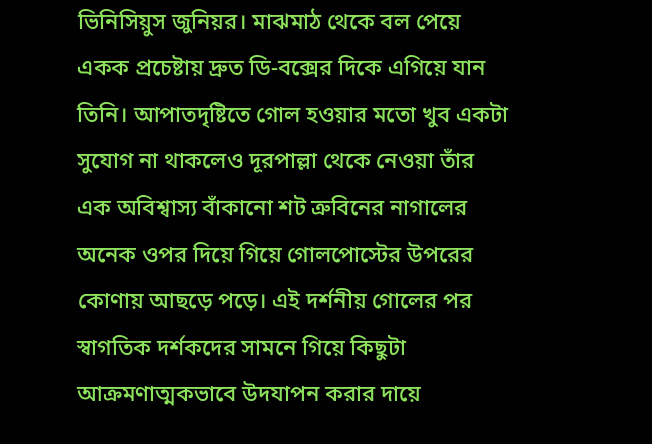ভিনিসিয়ুস জুনিয়র। মাঝমাঠ থেকে বল পেয়ে একক প্রচেষ্টায় দ্রুত ডি-বক্সের দিকে এগিয়ে যান তিনি। আপাতদৃষ্টিতে গোল হওয়ার মতো খুব একটা সুযোগ না থাকলেও দূরপাল্লা থেকে নেওয়া তাঁর এক অবিশ্বাস্য বাঁকানো শট ত্রুবিনের নাগালের অনেক ওপর দিয়ে গিয়ে গোলপোস্টের উপরের কোণায় আছড়ে পড়ে। এই দর্শনীয় গোলের পর স্বাগতিক দর্শকদের সামনে গিয়ে কিছুটা আক্রমণাত্মকভাবে উদযাপন করার দায়ে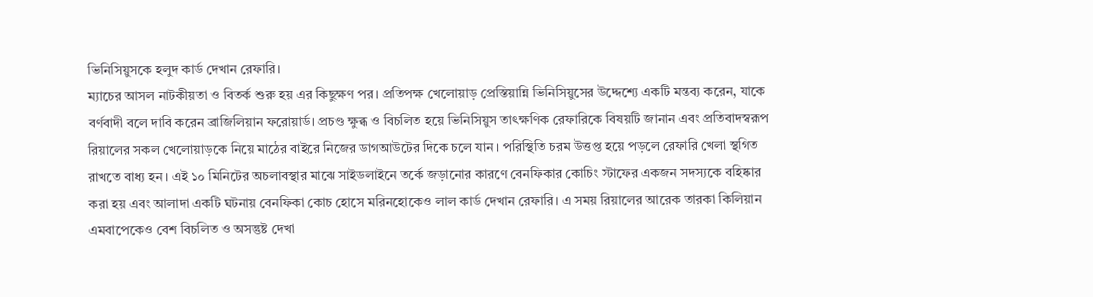ভিনিসিয়ুসকে হলুদ কার্ড দেখান রেফারি।
ম্যাচের আসল নাটকীয়তা ও বিতর্ক শুরু হয় এর কিছুক্ষণ পর। প্রতিপক্ষ খেলোয়াড় প্রেস্তিয়ান্নি ভিনিসিয়ুসের উদ্দেশ্যে একটি মন্তব্য করেন, যাকে বর্ণবাদী বলে দাবি করেন ব্রাজিলিয়ান ফরোয়ার্ড। প্রচণ্ড ক্ষুব্ধ ও বিচলিত হয়ে ভিনিসিয়ুস তাৎক্ষণিক রেফারিকে বিষয়টি জানান এবং প্রতিবাদস্বরূপ রিয়ালের সকল খেলোয়াড়কে নিয়ে মাঠের বাইরে নিজের ডাগআউটের দিকে চলে যান। পরিস্থিতি চরম উত্তপ্ত হয়ে পড়লে রেফারি খেলা স্থগিত রাখতে বাধ্য হন। এই ১০ মিনিটের অচলাবস্থার মাঝে সাইডলাইনে তর্কে জড়ানোর কারণে বেনফিকার কোচিং স্টাফের একজন সদস্যকে বহিষ্কার করা হয় এবং আলাদা একটি ঘটনায় বেনফিকা কোচ হোসে মরিনহোকেও লাল কার্ড দেখান রেফারি। এ সময় রিয়ালের আরেক তারকা কিলিয়ান এমবাপেকেও বেশ বিচলিত ও অসন্তুষ্ট দেখা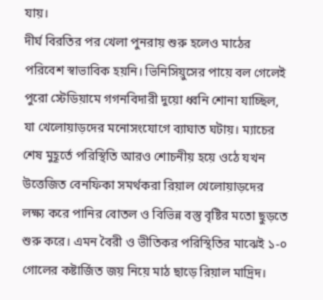যায়।
দীর্ঘ বিরতির পর খেলা পুনরায় শুরু হলেও মাঠের পরিবেশ স্বাভাবিক হয়নি। ভিনিসিয়ুসের পায়ে বল গেলেই পুরো স্টেডিয়ামে গগনবিদারী দুয়ো ধ্বনি শোনা যাচ্ছিল, যা খেলোয়াড়দের মনোসংযোগে ব্যাঘাত ঘটায়। ম্যাচের শেষ মুহূর্তে পরিস্থিতি আরও শোচনীয় হয়ে ওঠে যখন উত্তেজিত বেনফিকা সমর্থকরা রিয়াল খেলোয়াড়দের লক্ষ্য করে পানির বোতল ও বিভিন্ন বস্তু বৃষ্টির মতো ছুড়তে শুরু করে। এমন বৈরী ও ভীতিকর পরিস্থিতির মাঝেই ১-০ গোলের কষ্টার্জিত জয় নিয়ে মাঠ ছাড়ে রিয়াল মাদ্রিদ।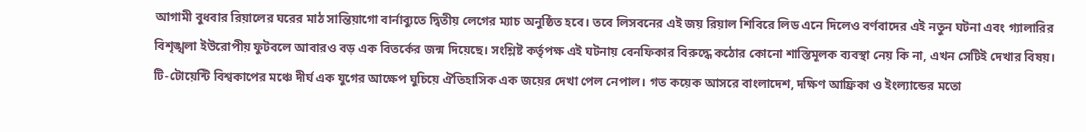আগামী বুধবার রিয়ালের ঘরের মাঠ সান্তিয়াগো বার্নাব্যুতে দ্বিতীয় লেগের ম্যাচ অনুষ্ঠিত হবে। তবে লিসবনের এই জয় রিয়াল শিবিরে লিড এনে দিলেও বর্ণবাদের এই নতুন ঘটনা এবং গ্যালারির বিশৃঙ্খলা ইউরোপীয় ফুটবলে আবারও বড় এক বিতর্কের জন্ম দিয়েছে। সংশ্লিষ্ট কর্তৃপক্ষ এই ঘটনায় বেনফিকার বিরুদ্ধে কঠোর কোনো শাস্তিমূলক ব্যবস্থা নেয় কি না, এখন সেটিই দেখার বিষয়।
টি-টোয়েন্টি বিশ্বকাপের মঞ্চে দীর্ঘ এক যুগের আক্ষেপ ঘুচিয়ে ঐতিহাসিক এক জয়ের দেখা পেল নেপাল। গত কয়েক আসরে বাংলাদেশ, দক্ষিণ আফ্রিকা ও ইংল্যান্ডের মতো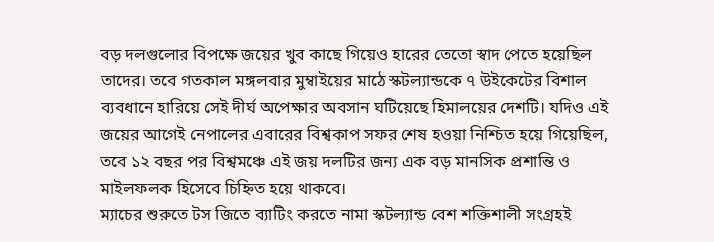বড় দলগুলোর বিপক্ষে জয়ের খুব কাছে গিয়েও হারের তেতো স্বাদ পেতে হয়েছিল তাদের। তবে গতকাল মঙ্গলবার মুম্বাইয়ের মাঠে স্কটল্যান্ডকে ৭ উইকেটের বিশাল ব্যবধানে হারিয়ে সেই দীর্ঘ অপেক্ষার অবসান ঘটিয়েছে হিমালয়ের দেশটি। যদিও এই জয়ের আগেই নেপালের এবারের বিশ্বকাপ সফর শেষ হওয়া নিশ্চিত হয়ে গিয়েছিল, তবে ১২ বছর পর বিশ্বমঞ্চে এই জয় দলটির জন্য এক বড় মানসিক প্রশান্তি ও মাইলফলক হিসেবে চিহ্নিত হয়ে থাকবে।
ম্যাচের শুরুতে টস জিতে ব্যাটিং করতে নামা স্কটল্যান্ড বেশ শক্তিশালী সংগ্রহই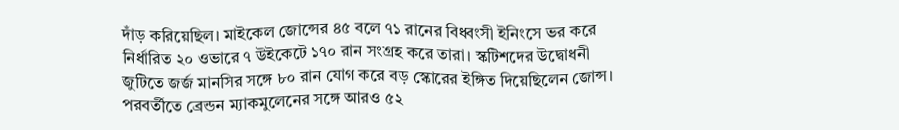দাঁড় করিয়েছিল। মাইকেল জোন্সের ৪৫ বলে ৭১ রানের বিধ্বংসী ইনিংসে ভর করে নির্ধারিত ২০ ওভারে ৭ উইকেটে ১৭০ রান সংগ্রহ করে তারা। স্কটিশদের উদ্বোধনী জুটিতে জর্জ মানসির সঙ্গে ৮০ রান যোগ করে বড় স্কোরের ইঙ্গিত দিয়েছিলেন জোন্স। পরবর্তীতে ব্রেন্ডন ম্যাকমুলেনের সঙ্গে আরও ৫২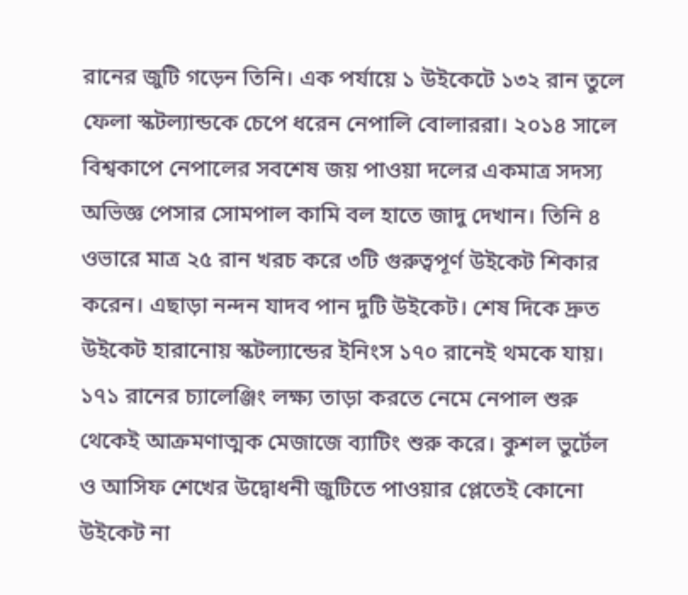রানের জুটি গড়েন তিনি। এক পর্যায়ে ১ উইকেটে ১৩২ রান তুলে ফেলা স্কটল্যান্ডকে চেপে ধরেন নেপালি বোলাররা। ২০১৪ সালে বিশ্বকাপে নেপালের সবশেষ জয় পাওয়া দলের একমাত্র সদস্য অভিজ্ঞ পেসার সোমপাল কামি বল হাতে জাদু দেখান। তিনি ৪ ওভারে মাত্র ২৫ রান খরচ করে ৩টি গুরুত্বপূর্ণ উইকেট শিকার করেন। এছাড়া নন্দন যাদব পান দুটি উইকেট। শেষ দিকে দ্রুত উইকেট হারানোয় স্কটল্যান্ডের ইনিংস ১৭০ রানেই থমকে যায়।
১৭১ রানের চ্যালেঞ্জিং লক্ষ্য তাড়া করতে নেমে নেপাল শুরু থেকেই আক্রমণাত্মক মেজাজে ব্যাটিং শুরু করে। কুশল ভুর্টেল ও আসিফ শেখের উদ্বোধনী জুটিতে পাওয়ার প্লেতেই কোনো উইকেট না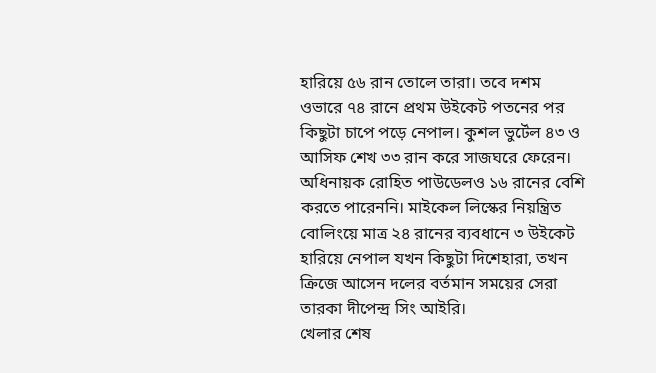হারিয়ে ৫৬ রান তোলে তারা। তবে দশম ওভারে ৭৪ রানে প্রথম উইকেট পতনের পর কিছুটা চাপে পড়ে নেপাল। কুশল ভুর্টেল ৪৩ ও আসিফ শেখ ৩৩ রান করে সাজঘরে ফেরেন। অধিনায়ক রোহিত পাউডেলও ১৬ রানের বেশি করতে পারেননি। মাইকেল লিস্কের নিয়ন্ত্রিত বোলিংয়ে মাত্র ২৪ রানের ব্যবধানে ৩ উইকেট হারিয়ে নেপাল যখন কিছুটা দিশেহারা, তখন ক্রিজে আসেন দলের বর্তমান সময়ের সেরা তারকা দীপেন্দ্র সিং আইরি।
খেলার শেষ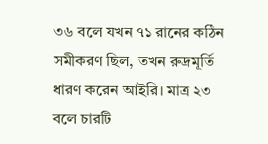৩৬ বলে যখন ৭১ রানের কঠিন সমীকরণ ছিল, তখন রুদ্রমূর্তি ধারণ করেন আইরি। মাত্র ২৩ বলে চারটি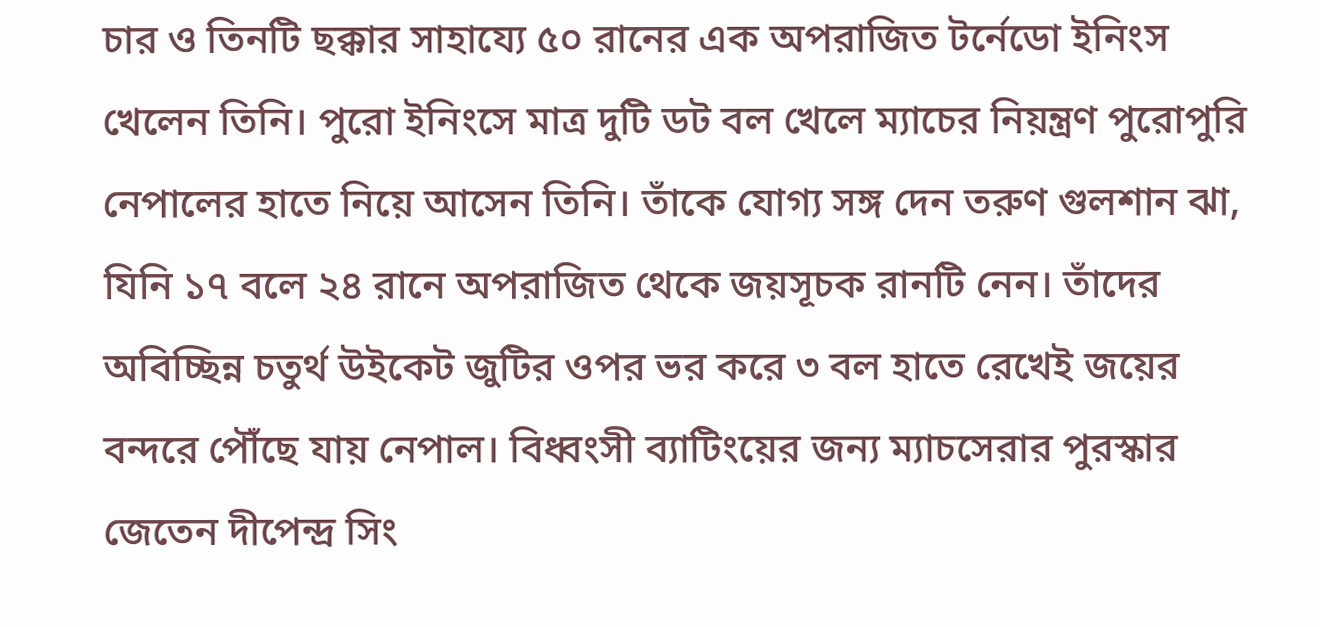চার ও তিনটি ছক্কার সাহায্যে ৫০ রানের এক অপরাজিত টর্নেডো ইনিংস খেলেন তিনি। পুরো ইনিংসে মাত্র দুটি ডট বল খেলে ম্যাচের নিয়ন্ত্রণ পুরোপুরি নেপালের হাতে নিয়ে আসেন তিনি। তাঁকে যোগ্য সঙ্গ দেন তরুণ গুলশান ঝা, যিনি ১৭ বলে ২৪ রানে অপরাজিত থেকে জয়সূচক রানটি নেন। তাঁদের অবিচ্ছিন্ন চতুর্থ উইকেট জুটির ওপর ভর করে ৩ বল হাতে রেখেই জয়ের বন্দরে পৌঁছে যায় নেপাল। বিধ্বংসী ব্যাটিংয়ের জন্য ম্যাচসেরার পুরস্কার জেতেন দীপেন্দ্র সিং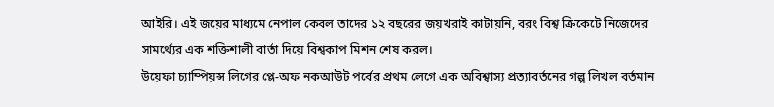আইরি। এই জয়ের মাধ্যমে নেপাল কেবল তাদের ১২ বছরের জয়খরাই কাটায়নি, বরং বিশ্ব ক্রিকেটে নিজেদের সামর্থ্যের এক শক্তিশালী বার্তা দিয়ে বিশ্বকাপ মিশন শেষ করল।
উয়েফা চ্যাম্পিয়ন্স লিগের প্লে-অফ নকআউট পর্বের প্রথম লেগে এক অবিশ্বাস্য প্রত্যাবর্তনের গল্প লিখল বর্তমান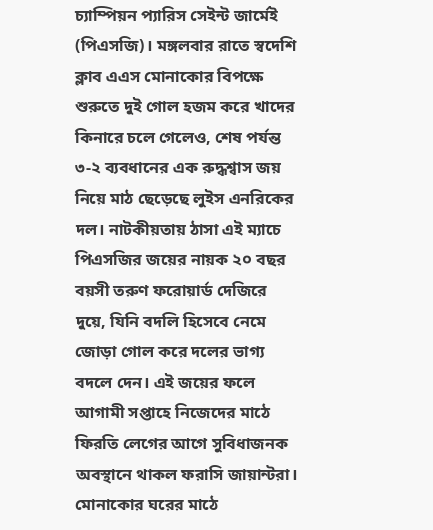চ্যাম্পিয়ন প্যারিস সেইন্ট জার্মেই (পিএসজি)। মঙ্গলবার রাতে স্বদেশি ক্লাব এএস মোনাকোর বিপক্ষে শুরুতে দুই গোল হজম করে খাদের কিনারে চলে গেলেও, শেষ পর্যন্ত ৩-২ ব্যবধানের এক রুদ্ধশ্বাস জয় নিয়ে মাঠ ছেড়েছে লুইস এনরিকের দল। নাটকীয়তায় ঠাসা এই ম্যাচে পিএসজির জয়ের নায়ক ২০ বছর বয়সী তরুণ ফরোয়ার্ড দেজিরে দুয়ে, যিনি বদলি হিসেবে নেমে জোড়া গোল করে দলের ভাগ্য বদলে দেন। এই জয়ের ফলে আগামী সপ্তাহে নিজেদের মাঠে ফিরতি লেগের আগে সুবিধাজনক অবস্থানে থাকল ফরাসি জায়ান্টরা।
মোনাকোর ঘরের মাঠে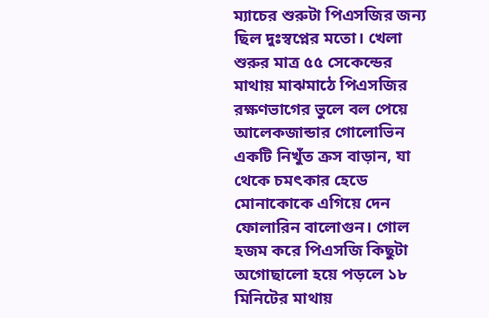ম্যাচের শুরুটা পিএসজির জন্য ছিল দুঃস্বপ্নের মতো। খেলা শুরুর মাত্র ৫৫ সেকেন্ডের মাথায় মাঝমাঠে পিএসজির রক্ষণভাগের ভুলে বল পেয়ে আলেকজান্ডার গোলোভিন একটি নিখুঁত ক্রস বাড়ান, যা থেকে চমৎকার হেডে মোনাকোকে এগিয়ে দেন ফোলারিন বালোগুন। গোল হজম করে পিএসজি কিছুটা অগোছালো হয়ে পড়লে ১৮ মিনিটের মাথায়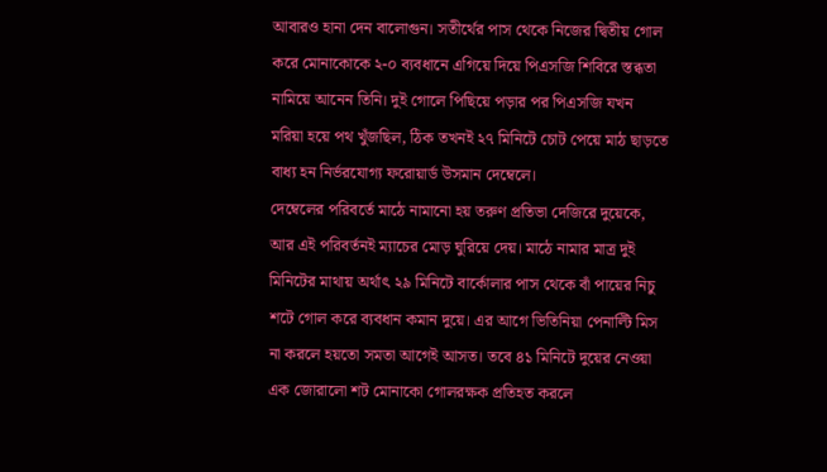আবারও হানা দেন বালোগুন। সতীর্থের পাস থেকে নিজের দ্বিতীয় গোল করে মোনাকোকে ২-০ ব্যবধানে এগিয়ে দিয়ে পিএসজি শিবিরে স্তব্ধতা নামিয়ে আনেন তিনি। দুই গোলে পিছিয়ে পড়ার পর পিএসজি যখন মরিয়া হয়ে পথ খুঁজছিল, ঠিক তখনই ২৭ মিনিটে চোট পেয়ে মাঠ ছাড়তে বাধ্য হন নির্ভরযোগ্য ফরোয়ার্ড উসমান দেম্বেলে।
দেম্বেলের পরিবর্তে মাঠে নামানো হয় তরুণ প্রতিভা দেজিরে দুয়েকে, আর এই পরিবর্তনই ম্যাচের মোড় ঘুরিয়ে দেয়। মাঠে নামার মাত্র দুই মিনিটের মাথায় অর্থাৎ ২৯ মিনিটে বার্কোলার পাস থেকে বাঁ পায়ের নিচু শটে গোল করে ব্যবধান কমান দুয়ে। এর আগে ভিতিনিয়া পেনাল্টি মিস না করলে হয়তো সমতা আগেই আসত। তবে ৪১ মিনিটে দুয়ের নেওয়া এক জোরালো শট মোনাকো গোলরক্ষক প্রতিহত করলে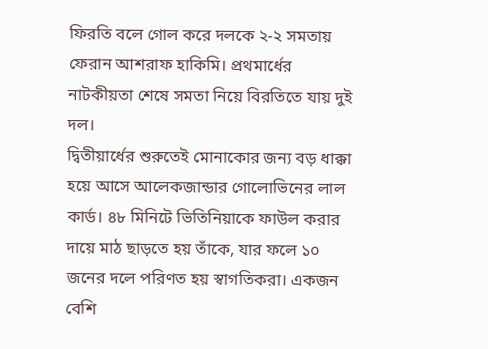ফিরতি বলে গোল করে দলকে ২-২ সমতায় ফেরান আশরাফ হাকিমি। প্রথমার্ধের নাটকীয়তা শেষে সমতা নিয়ে বিরতিতে যায় দুই দল।
দ্বিতীয়ার্ধের শুরুতেই মোনাকোর জন্য বড় ধাক্কা হয়ে আসে আলেকজান্ডার গোলোভিনের লাল কার্ড। ৪৮ মিনিটে ভিতিনিয়াকে ফাউল করার দায়ে মাঠ ছাড়তে হয় তাঁকে, যার ফলে ১০ জনের দলে পরিণত হয় স্বাগতিকরা। একজন বেশি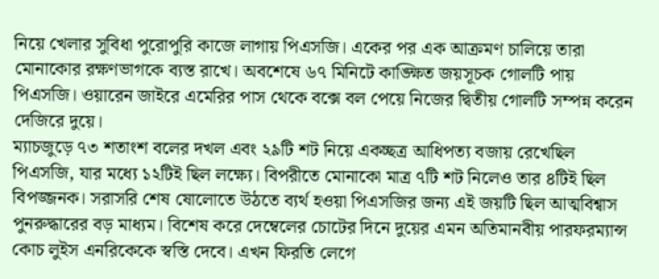নিয়ে খেলার সুবিধা পুরোপুরি কাজে লাগায় পিএসজি। একের পর এক আক্রমণ চালিয়ে তারা মোনাকোর রক্ষণভাগকে ব্যস্ত রাখে। অবশেষে ৬৭ মিনিটে কাঙ্ক্ষিত জয়সূচক গোলটি পায় পিএসজি। ওয়ারেন জাইরে এমেরির পাস থেকে বক্সে বল পেয়ে নিজের দ্বিতীয় গোলটি সম্পন্ন করেন দেজিরে দুয়ে।
ম্যাচজুড়ে ৭৩ শতাংশ বলের দখল এবং ২৯টি শট নিয়ে একচ্ছত্র আধিপত্য বজায় রেখেছিল পিএসজি, যার মধ্যে ১২টিই ছিল লক্ষ্যে। বিপরীতে মোনাকো মাত্র ৭টি শট নিলেও তার ৪টিই ছিল বিপজ্জনক। সরাসরি শেষ ষোলোতে উঠতে ব্যর্থ হওয়া পিএসজির জন্য এই জয়টি ছিল আত্মবিশ্বাস পুনরুদ্ধারের বড় মাধ্যম। বিশেষ করে দেম্বেলের চোটের দিনে দুয়ের এমন অতিমানবীয় পারফরম্যান্স কোচ লুইস এনরিকেকে স্বস্তি দেবে। এখন ফিরতি লেগে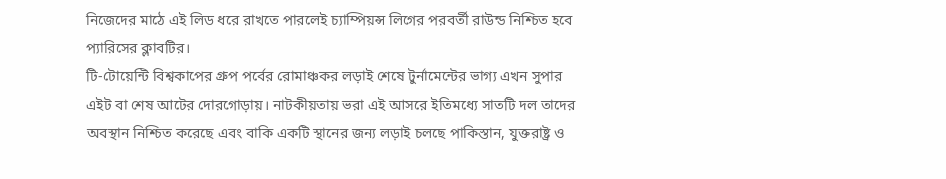নিজেদের মাঠে এই লিড ধরে রাখতে পারলেই চ্যাম্পিয়ন্স লিগের পরবর্তী রাউন্ড নিশ্চিত হবে প্যারিসের ক্লাবটির।
টি-টোয়েন্টি বিশ্বকাপের গ্রুপ পর্বের রোমাঞ্চকর লড়াই শেষে টুর্নামেন্টের ভাগ্য এখন সুপার এইট বা শেষ আটের দোরগোড়ায়। নাটকীয়তায় ভরা এই আসরে ইতিমধ্যে সাতটি দল তাদের অবস্থান নিশ্চিত করেছে এবং বাকি একটি স্থানের জন্য লড়াই চলছে পাকিস্তান, যুক্তরাষ্ট্র ও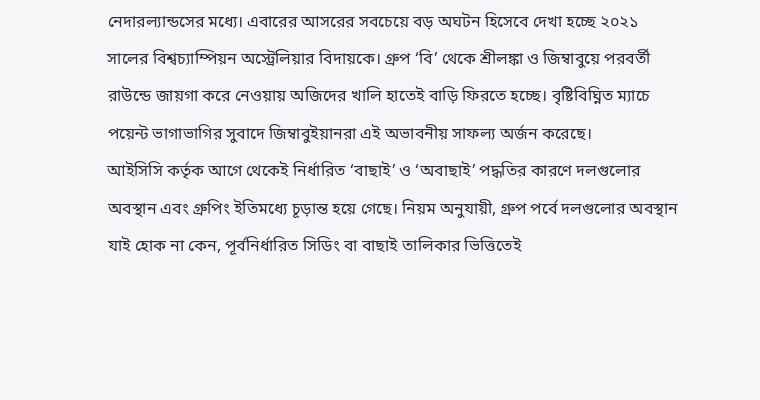নেদারল্যান্ডসের মধ্যে। এবারের আসরের সবচেয়ে বড় অঘটন হিসেবে দেখা হচ্ছে ২০২১ সালের বিশ্বচ্যাম্পিয়ন অস্ট্রেলিয়ার বিদায়কে। গ্রুপ ‘বি’ থেকে শ্রীলঙ্কা ও জিম্বাবুয়ে পরবর্তী রাউন্ডে জায়গা করে নেওয়ায় অজিদের খালি হাতেই বাড়ি ফিরতে হচ্ছে। বৃষ্টিবিঘ্নিত ম্যাচে পয়েন্ট ভাগাভাগির সুবাদে জিম্বাবুইয়ানরা এই অভাবনীয় সাফল্য অর্জন করেছে।
আইসিসি কর্তৃক আগে থেকেই নির্ধারিত ‘বাছাই’ ও ‘অবাছাই’ পদ্ধতির কারণে দলগুলোর অবস্থান এবং গ্রুপিং ইতিমধ্যে চূড়ান্ত হয়ে গেছে। নিয়ম অনুযায়ী, গ্রুপ পর্বে দলগুলোর অবস্থান যাই হোক না কেন, পূর্বনির্ধারিত সিডিং বা বাছাই তালিকার ভিত্তিতেই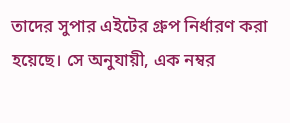তাদের সুপার এইটের গ্রুপ নির্ধারণ করা হয়েছে। সে অনুযায়ী, এক নম্বর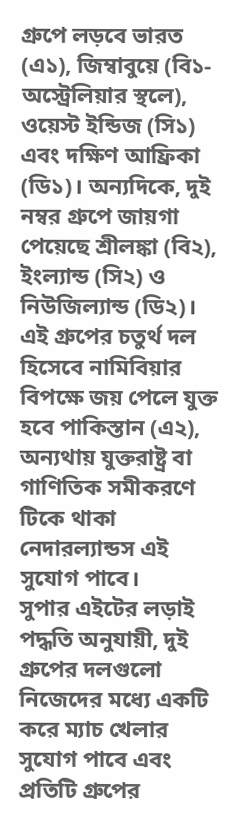গ্রুপে লড়বে ভারত (এ১), জিম্বাবুয়ে (বি১-অস্ট্রেলিয়ার স্থলে), ওয়েস্ট ইন্ডিজ (সি১) এবং দক্ষিণ আফ্রিকা (ডি১)। অন্যদিকে, দুই নম্বর গ্রুপে জায়গা পেয়েছে শ্রীলঙ্কা (বি২), ইংল্যান্ড (সি২) ও নিউজিল্যান্ড (ডি২)। এই গ্রুপের চতুর্থ দল হিসেবে নামিবিয়ার বিপক্ষে জয় পেলে যুক্ত হবে পাকিস্তান (এ২), অন্যথায় যুক্তরাষ্ট্র বা গাণিতিক সমীকরণে টিকে থাকা নেদারল্যান্ডস এই সুযোগ পাবে।
সুপার এইটের লড়াই পদ্ধতি অনুযায়ী, দুই গ্রুপের দলগুলো নিজেদের মধ্যে একটি করে ম্যাচ খেলার সুযোগ পাবে এবং প্রতিটি গ্রুপের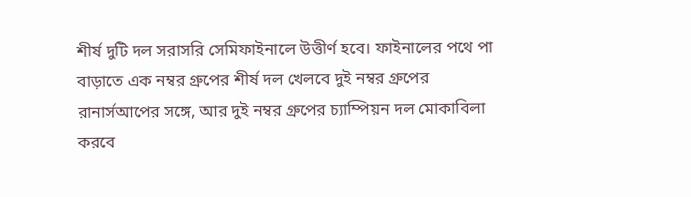শীর্ষ দুটি দল সরাসরি সেমিফাইনালে উত্তীর্ণ হবে। ফাইনালের পথে পা বাড়াতে এক নম্বর গ্রুপের শীর্ষ দল খেলবে দুই নম্বর গ্রুপের রানার্সআপের সঙ্গে, আর দুই নম্বর গ্রুপের চ্যাম্পিয়ন দল মোকাবিলা করবে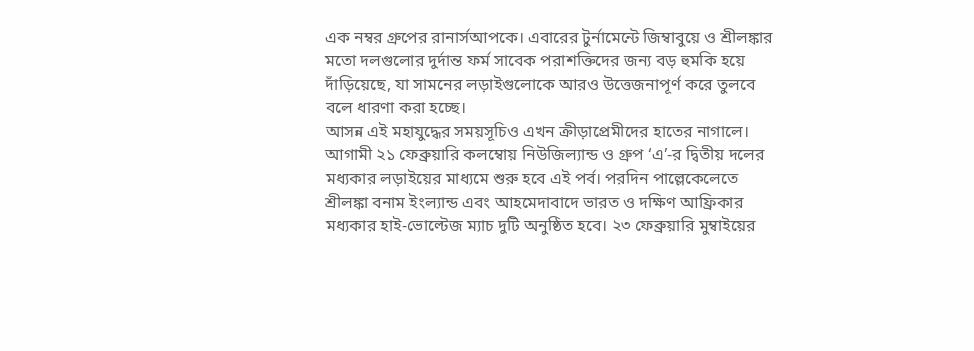এক নম্বর গ্রুপের রানার্সআপকে। এবারের টুর্নামেন্টে জিম্বাবুয়ে ও শ্রীলঙ্কার মতো দলগুলোর দুর্দান্ত ফর্ম সাবেক পরাশক্তিদের জন্য বড় হুমকি হয়ে দাঁড়িয়েছে, যা সামনের লড়াইগুলোকে আরও উত্তেজনাপূর্ণ করে তুলবে বলে ধারণা করা হচ্ছে।
আসন্ন এই মহাযুদ্ধের সময়সূচিও এখন ক্রীড়াপ্রেমীদের হাতের নাগালে। আগামী ২১ ফেব্রুয়ারি কলম্বোয় নিউজিল্যান্ড ও গ্রুপ ‘এ’-র দ্বিতীয় দলের মধ্যকার লড়াইয়ের মাধ্যমে শুরু হবে এই পর্ব। পরদিন পাল্লেকেলেতে শ্রীলঙ্কা বনাম ইংল্যান্ড এবং আহমেদাবাদে ভারত ও দক্ষিণ আফ্রিকার মধ্যকার হাই-ভোল্টেজ ম্যাচ দুটি অনুষ্ঠিত হবে। ২৩ ফেব্রুয়ারি মুম্বাইয়ের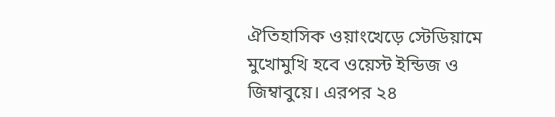ঐতিহাসিক ওয়াংখেড়ে স্টেডিয়ামে মুখোমুখি হবে ওয়েস্ট ইন্ডিজ ও জিম্বাবুয়ে। এরপর ২৪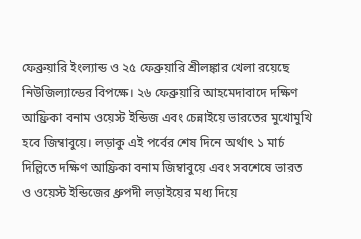ফেব্রুয়ারি ইংল্যান্ড ও ২৫ ফেব্রুয়ারি শ্রীলঙ্কার খেলা রয়েছে নিউজিল্যান্ডের বিপক্ষে। ২৬ ফেব্রুয়ারি আহমেদাবাদে দক্ষিণ আফ্রিকা বনাম ওয়েস্ট ইন্ডিজ এবং চেন্নাইয়ে ভারতের মুখোমুখি হবে জিম্বাবুয়ে। লড়াকু এই পর্বের শেষ দিনে অর্থাৎ ১ মার্চ দিল্লিতে দক্ষিণ আফ্রিকা বনাম জিম্বাবুয়ে এবং সবশেষে ভারত ও ওয়েস্ট ইন্ডিজের ধ্রুপদী লড়াইয়ের মধ্য দিয়ে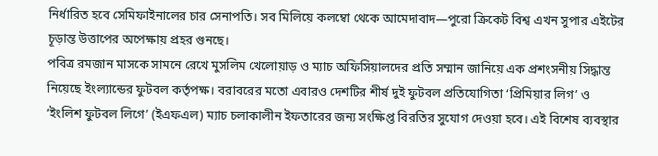নির্ধারিত হবে সেমিফাইনালের চার সেনাপতি। সব মিলিয়ে কলম্বো থেকে আমেদাবাদ—পুরো ক্রিকেট বিশ্ব এখন সুপার এইটের চূড়ান্ত উত্তাপের অপেক্ষায় প্রহর গুনছে।
পবিত্র রমজান মাসকে সামনে রেখে মুসলিম খেলোয়াড় ও ম্যাচ অফিসিয়ালদের প্রতি সম্মান জানিয়ে এক প্রশংসনীয় সিদ্ধান্ত নিয়েছে ইংল্যান্ডের ফুটবল কর্তৃপক্ষ। বরাবরের মতো এবারও দেশটির শীর্ষ দুই ফুটবল প্রতিযোগিতা ‘প্রিমিয়ার লিগ’ ও ‘ইংলিশ ফুটবল লিগে’ (ইএফএল) ম্যাচ চলাকালীন ইফতারের জন্য সংক্ষিপ্ত বিরতির সুযোগ দেওয়া হবে। এই বিশেষ ব্যবস্থার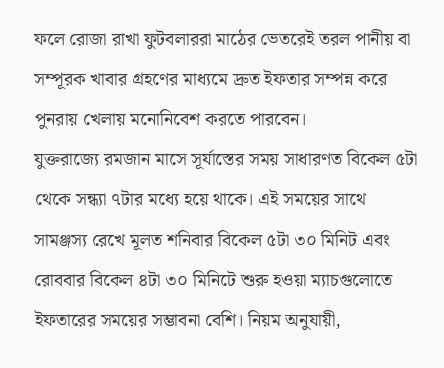ফলে রোজা রাখা ফুটবলাররা মাঠের ভেতরেই তরল পানীয় বা সম্পূরক খাবার গ্রহণের মাধ্যমে দ্রুত ইফতার সম্পন্ন করে পুনরায় খেলায় মনোনিবেশ করতে পারবেন।
যুক্তরাজ্যে রমজান মাসে সূর্যাস্তের সময় সাধারণত বিকেল ৫টা থেকে সন্ধ্যা ৭টার মধ্যে হয়ে থাকে। এই সময়ের সাথে সামঞ্জস্য রেখে মূলত শনিবার বিকেল ৫টা ৩০ মিনিট এবং রোববার বিকেল ৪টা ৩০ মিনিটে শুরু হওয়া ম্যাচগুলোতে ইফতারের সময়ের সম্ভাবনা বেশি। নিয়ম অনুযায়ী,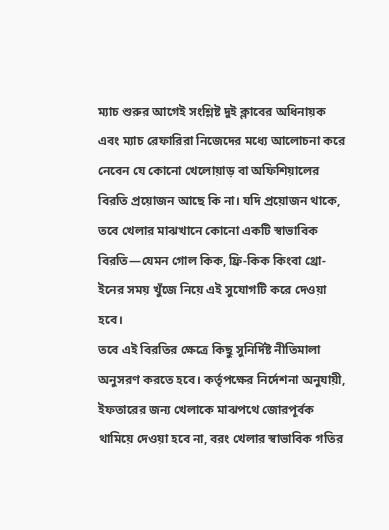ম্যাচ শুরুর আগেই সংশ্লিষ্ট দুই ক্লাবের অধিনায়ক এবং ম্যাচ রেফারিরা নিজেদের মধ্যে আলোচনা করে নেবেন যে কোনো খেলোয়াড় বা অফিশিয়ালের বিরতি প্রয়োজন আছে কি না। যদি প্রয়োজন থাকে, তবে খেলার মাঝখানে কোনো একটি স্বাভাবিক বিরতি—যেমন গোল কিক, ফ্রি-কিক কিংবা থ্রো-ইনের সময় খুঁজে নিয়ে এই সুযোগটি করে দেওয়া হবে।
তবে এই বিরতির ক্ষেত্রে কিছু সুনির্দিষ্ট নীতিমালা অনুসরণ করতে হবে। কর্তৃপক্ষের নির্দেশনা অনুযায়ী, ইফতারের জন্য খেলাকে মাঝপথে জোরপূর্বক থামিয়ে দেওয়া হবে না, বরং খেলার স্বাভাবিক গতির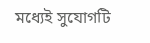মধ্যেই সুযোগটি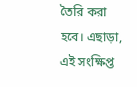তৈরি করা হবে। এছাড়া, এই সংক্ষিপ্ত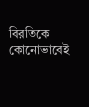বিরতিকে কোনোভাবেই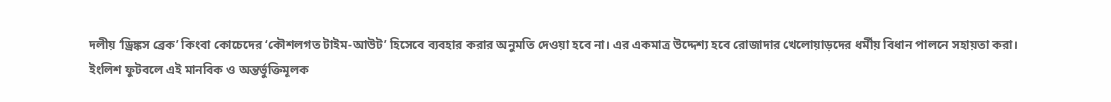দলীয় ‘ড্রিঙ্কস ব্রেক’ কিংবা কোচেদের ‘কৌশলগত টাইম-আউট’ হিসেবে ব্যবহার করার অনুমতি দেওয়া হবে না। এর একমাত্র উদ্দেশ্য হবে রোজাদার খেলোয়াড়দের ধর্মীয় বিধান পালনে সহায়তা করা।
ইংলিশ ফুটবলে এই মানবিক ও অন্তর্ভুক্তিমূলক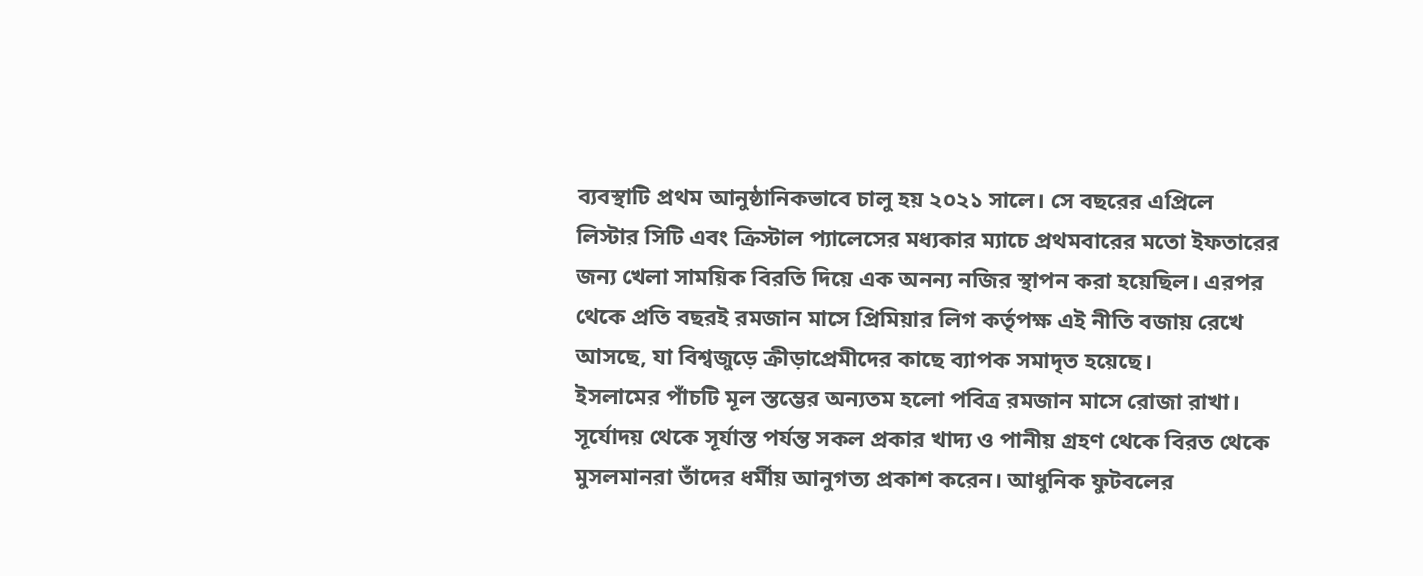ব্যবস্থাটি প্রথম আনুষ্ঠানিকভাবে চালু হয় ২০২১ সালে। সে বছরের এপ্রিলে লিস্টার সিটি এবং ক্রিস্টাল প্যালেসের মধ্যকার ম্যাচে প্রথমবারের মতো ইফতারের জন্য খেলা সাময়িক বিরতি দিয়ে এক অনন্য নজির স্থাপন করা হয়েছিল। এরপর থেকে প্রতি বছরই রমজান মাসে প্রিমিয়ার লিগ কর্তৃপক্ষ এই নীতি বজায় রেখে আসছে, যা বিশ্বজুড়ে ক্রীড়াপ্রেমীদের কাছে ব্যাপক সমাদৃত হয়েছে।
ইসলামের পাঁচটি মূল স্তম্ভের অন্যতম হলো পবিত্র রমজান মাসে রোজা রাখা। সূর্যোদয় থেকে সূর্যাস্ত পর্যন্ত সকল প্রকার খাদ্য ও পানীয় গ্রহণ থেকে বিরত থেকে মুসলমানরা তাঁদের ধর্মীয় আনুগত্য প্রকাশ করেন। আধুনিক ফুটবলের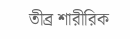তীব্র শারীরিক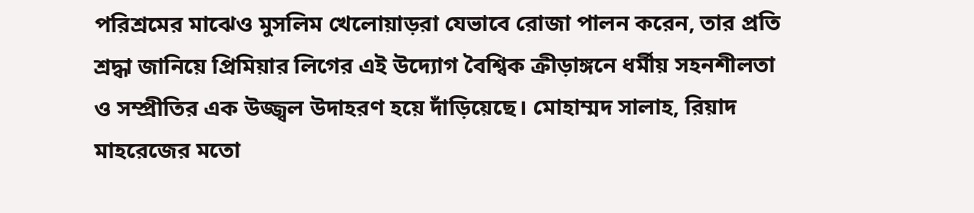পরিশ্রমের মাঝেও মুসলিম খেলোয়াড়রা যেভাবে রোজা পালন করেন, তার প্রতি শ্রদ্ধা জানিয়ে প্রিমিয়ার লিগের এই উদ্যোগ বৈশ্বিক ক্রীড়াঙ্গনে ধর্মীয় সহনশীলতা ও সম্প্রীতির এক উজ্জ্বল উদাহরণ হয়ে দাঁড়িয়েছে। মোহাম্মদ সালাহ, রিয়াদ মাহরেজের মতো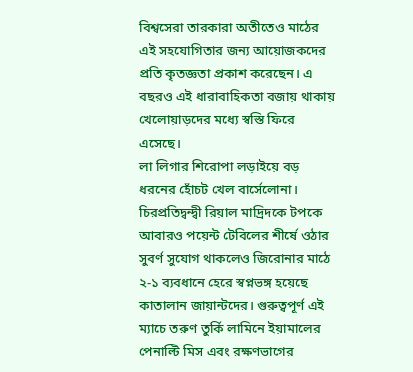বিশ্বসেরা তারকারা অতীতেও মাঠের এই সহযোগিতার জন্য আয়োজকদের প্রতি কৃতজ্ঞতা প্রকাশ করেছেন। এ বছরও এই ধারাবাহিকতা বজায় থাকায় খেলোয়াড়দের মধ্যে স্বস্তি ফিরে এসেছে।
লা লিগার শিরোপা লড়াইয়ে বড় ধরনের হোঁচট খেল বার্সেলোনা। চিরপ্রতিদ্বন্দ্বী রিয়াল মাদ্রিদকে টপকে আবারও পয়েন্ট টেবিলের শীর্ষে ওঠার সুবর্ণ সুযোগ থাকলেও জিরোনার মাঠে ২-১ ব্যবধানে হেরে স্বপ্নভঙ্গ হয়েছে কাতালান জায়ান্টদের। গুরুত্বপূর্ণ এই ম্যাচে তরুণ তুর্কি লামিনে ইয়ামালের পেনাল্টি মিস এবং রক্ষণভাগের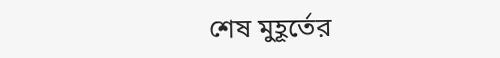শেষ মুহূর্তের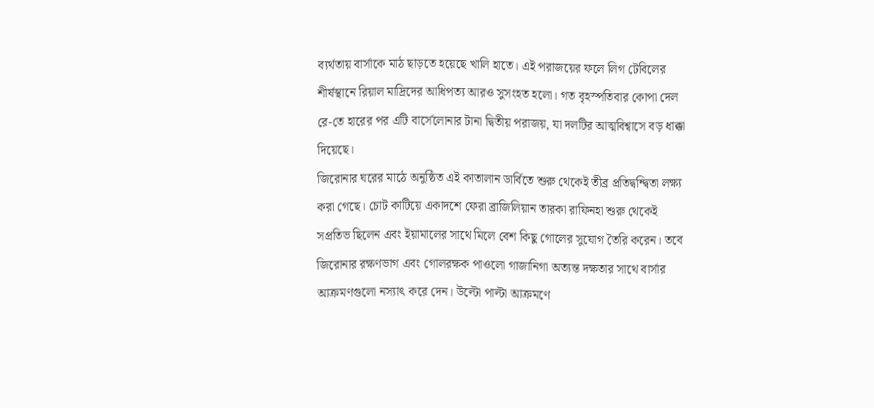ব্যর্থতায় বার্সাকে মাঠ ছাড়তে হয়েছে খালি হাতে। এই পরাজয়ের ফলে লিগ টেবিলের শীর্ষস্থানে রিয়াল মাদ্রিদের আধিপত্য আরও সুসংহত হলো। গত বৃহস্পতিবার কোপা দেল রে-তে হারের পর এটি বার্সেলোনার টানা দ্বিতীয় পরাজয়, যা দলটির আত্মবিশ্বাসে বড় ধাক্কা দিয়েছে।
জিরোনার ঘরের মাঠে অনুষ্ঠিত এই কাতালান ডার্বিতে শুরু থেকেই তীব্র প্রতিদ্বন্দ্বিতা লক্ষ্য করা গেছে। চোট কাটিয়ে একাদশে ফেরা ব্রাজিলিয়ান তারকা রাফিনহা শুরু থেকেই সপ্রতিভ ছিলেন এবং ইয়ামালের সাথে মিলে বেশ কিছু গোলের সুযোগ তৈরি করেন। তবে জিরোনার রক্ষণভাগ এবং গোলরক্ষক পাওলো গাজানিগা অত্যন্ত দক্ষতার সাথে বার্সার আক্রমণগুলো নস্যাৎ করে দেন। উল্টো পাল্টা আক্রমণে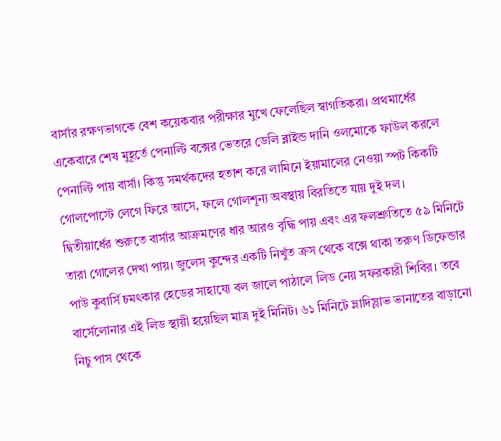বার্সার রক্ষণভাগকে বেশ কয়েকবার পরীক্ষার মুখে ফেলেছিল স্বাগতিকরা। প্রথমার্ধের একেবারে শেষ মুহূর্তে পেনাল্টি বক্সের ভেতরে ডেলি ব্লাইন্ড দানি ওলমোকে ফাউল করলে পেনাল্টি পায় বার্সা। কিন্তু সমর্থকদের হতাশ করে লামিনে ইয়ামালের নেওয়া স্পট কিকটি গোলপোস্টে লেগে ফিরে আসে, ফলে গোলশূন্য অবস্থায় বিরতিতে যায় দুই দল।
দ্বিতীয়ার্ধের শুরুতে বার্সার আক্রমণের ধার আরও বৃদ্ধি পায় এবং এর ফলশ্রুতিতে ৫৯ মিনিটে তারা গোলের দেখা পায়। জুলেস কুন্দের একটি নিখুঁত ক্রস থেকে বক্সে থাকা তরুণ ডিফেন্ডার পাউ কুবার্সি চমৎকার হেডের সাহায্যে বল জালে পাঠালে লিড নেয় সফরকারী শিবির। তবে বার্সেলোনার এই লিড স্থায়ী হয়েছিল মাত্র দুই মিনিট। ৬১ মিনিটে ভ্লাদিস্লাভ ভানাতের বাড়ানো নিচু পাস থেকে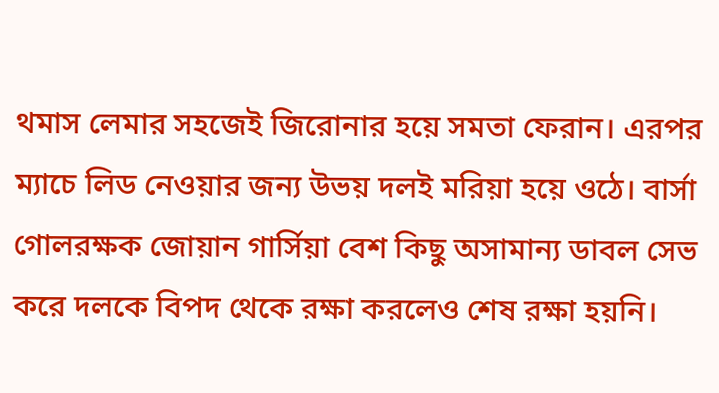থমাস লেমার সহজেই জিরোনার হয়ে সমতা ফেরান। এরপর ম্যাচে লিড নেওয়ার জন্য উভয় দলই মরিয়া হয়ে ওঠে। বার্সা গোলরক্ষক জোয়ান গার্সিয়া বেশ কিছু অসামান্য ডাবল সেভ করে দলকে বিপদ থেকে রক্ষা করলেও শেষ রক্ষা হয়নি।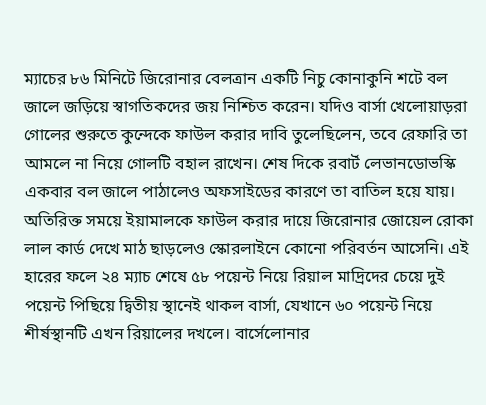ম্যাচের ৮৬ মিনিটে জিরোনার বেলত্রান একটি নিচু কোনাকুনি শটে বল জালে জড়িয়ে স্বাগতিকদের জয় নিশ্চিত করেন। যদিও বার্সা খেলোয়াড়রা গোলের শুরুতে কুন্দেকে ফাউল করার দাবি তুলেছিলেন, তবে রেফারি তা আমলে না নিয়ে গোলটি বহাল রাখেন। শেষ দিকে রবার্ট লেভানডোভস্কি একবার বল জালে পাঠালেও অফসাইডের কারণে তা বাতিল হয়ে যায়। অতিরিক্ত সময়ে ইয়ামালকে ফাউল করার দায়ে জিরোনার জোয়েল রোকা লাল কার্ড দেখে মাঠ ছাড়লেও স্কোরলাইনে কোনো পরিবর্তন আসেনি। এই হারের ফলে ২৪ ম্যাচ শেষে ৫৮ পয়েন্ট নিয়ে রিয়াল মাদ্রিদের চেয়ে দুই পয়েন্ট পিছিয়ে দ্বিতীয় স্থানেই থাকল বার্সা, যেখানে ৬০ পয়েন্ট নিয়ে শীর্ষস্থানটি এখন রিয়ালের দখলে। বার্সেলোনার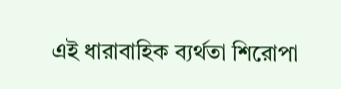এই ধারাবাহিক ব্যর্থতা শিরোপা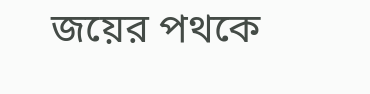জয়ের পথকে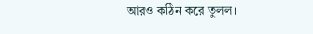আরও কঠিন করে তুলল।